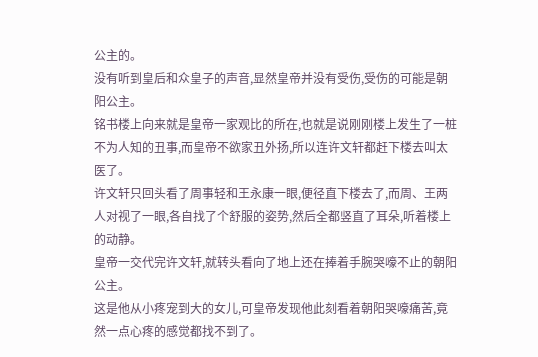公主的。
没有听到皇后和众皇子的声音,显然皇帝并没有受伤,受伤的可能是朝阳公主。
铭书楼上向来就是皇帝一家观比的所在,也就是说刚刚楼上发生了一桩不为人知的丑事,而皇帝不欲家丑外扬,所以连许文轩都赶下楼去叫太医了。
许文轩只回头看了周事轻和王永康一眼,便径直下楼去了,而周、王两人对视了一眼,各自找了个舒服的姿势,然后全都竖直了耳朵,听着楼上的动静。
皇帝一交代完许文轩,就转头看向了地上还在捧着手腕哭嚎不止的朝阳公主。
这是他从小疼宠到大的女儿,可皇帝发现他此刻看着朝阳哭嚎痛苦,竟然一点心疼的感觉都找不到了。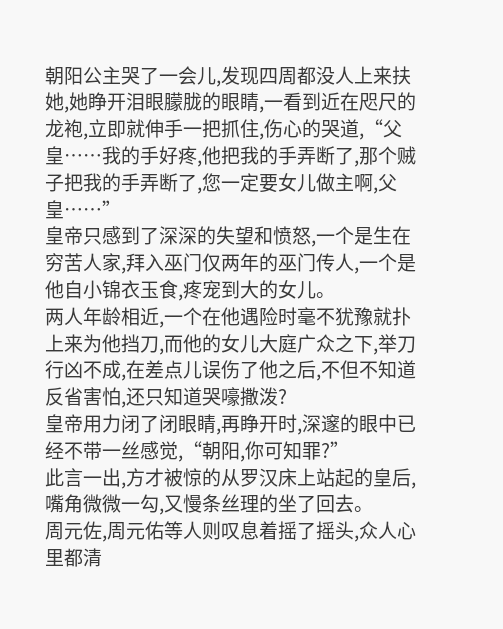朝阳公主哭了一会儿,发现四周都没人上来扶她,她睁开泪眼朦胧的眼睛,一看到近在咫尺的龙袍,立即就伸手一把抓住,伤心的哭道,“父皇……我的手好疼,他把我的手弄断了,那个贼子把我的手弄断了,您一定要女儿做主啊,父皇……”
皇帝只感到了深深的失望和愤怒,一个是生在穷苦人家,拜入巫门仅两年的巫门传人,一个是他自小锦衣玉食,疼宠到大的女儿。
两人年龄相近,一个在他遇险时毫不犹豫就扑上来为他挡刀,而他的女儿大庭广众之下,举刀行凶不成,在差点儿误伤了他之后,不但不知道反省害怕,还只知道哭嚎撒泼?
皇帝用力闭了闭眼睛,再睁开时,深邃的眼中已经不带一丝感觉,“朝阳,你可知罪?”
此言一出,方才被惊的从罗汉床上站起的皇后,嘴角微微一勾,又慢条丝理的坐了回去。
周元佐,周元佑等人则叹息着摇了摇头,众人心里都清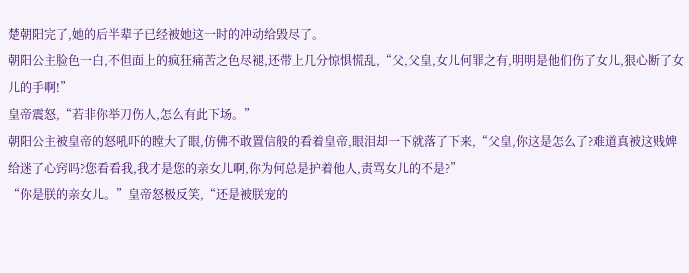楚朝阳完了,她的后半辈子已经被她这一时的冲动给毁尽了。
朝阳公主脸色一白,不但面上的疯狂痛苦之色尽褪,还带上几分惊惧慌乱,“父,父皇,女儿何罪之有,明明是他们伤了女儿,狠心断了女儿的手啊!”
皇帝震怒,“若非你举刀伤人,怎么有此下场。”
朝阳公主被皇帝的怒吼吓的瞠大了眼,仿佛不敢置信般的看着皇帝,眼泪却一下就落了下来,“父皇,你这是怎么了?难道真被这贱婢给迷了心窍吗?您看看我,我才是您的亲女儿啊,你为何总是护着他人,责骂女儿的不是?”
“你是朕的亲女儿。”皇帝怒极反笑,“还是被朕宠的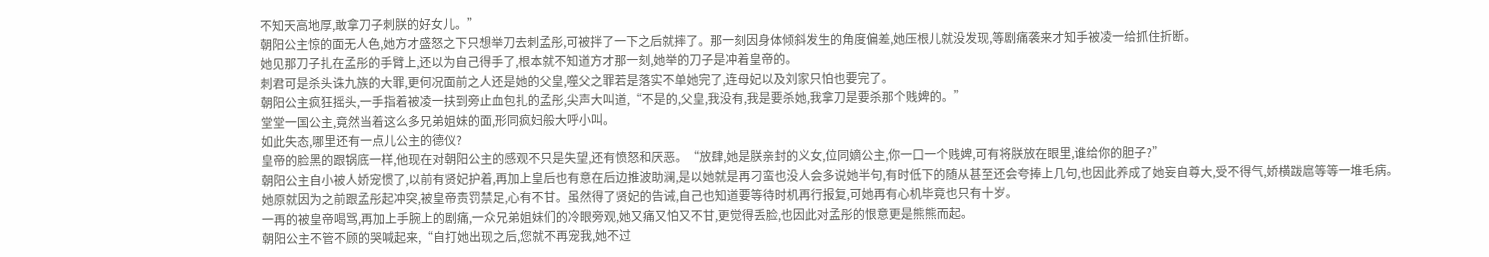不知天高地厚,敢拿刀子刺朕的好女儿。”
朝阳公主惊的面无人色,她方才盛怒之下只想举刀去刺孟彤,可被拌了一下之后就摔了。那一刻因身体倾斜发生的角度偏差,她压根儿就没发现,等剧痛袭来才知手被凌一给抓住折断。
她见那刀子扎在孟彤的手臂上,还以为自己得手了,根本就不知道方才那一刻,她举的刀子是冲着皇帝的。
刺君可是杀头诛九族的大罪,更何况面前之人还是她的父皇,噬父之罪若是落实不单她完了,连母妃以及刘家只怕也要完了。
朝阳公主疯狂摇头,一手指着被凌一扶到旁止血包扎的孟彤,尖声大叫道,“不是的,父皇,我没有,我是要杀她,我拿刀是要杀那个贱婢的。”
堂堂一国公主,竟然当着这么多兄弟姐妹的面,形同疯妇般大呼小叫。
如此失态,哪里还有一点儿公主的德仪?
皇帝的脸黑的跟锅底一样,他现在对朝阳公主的感观不只是失望,还有愤怒和厌恶。“放肆,她是朕亲封的义女,位同嫡公主,你一口一个贱婢,可有将朕放在眼里,谁给你的胆子?”
朝阳公主自小被人娇宠惯了,以前有贤妃护着,再加上皇后也有意在后边推波助澜,是以她就是再刁蛮也没人会多说她半句,有时低下的随从甚至还会夸捧上几句,也因此养成了她妄自尊大,受不得气,娇横跋扈等等一堆毛病。
她原就因为之前跟孟彤起冲突,被皇帝责罚禁足,心有不甘。虽然得了贤妃的告诫,自己也知道要等待时机再行报复,可她再有心机毕竟也只有十岁。
一再的被皇帝喝骂,再加上手腕上的剧痛,一众兄弟姐妹们的冷眼旁观,她又痛又怕又不甘,更觉得丢脸,也因此对孟彤的恨意更是熊熊而起。
朝阳公主不管不顾的哭喊起来,“自打她出现之后,您就不再宠我,她不过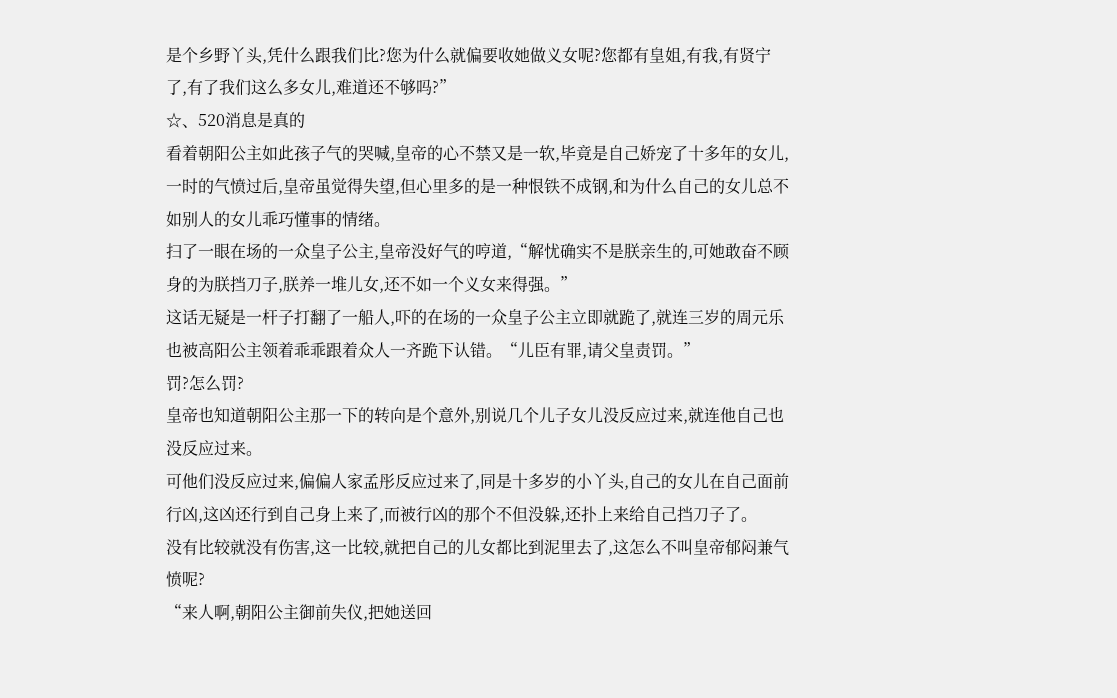是个乡野丫头,凭什么跟我们比?您为什么就偏要收她做义女呢?您都有皇姐,有我,有贤宁了,有了我们这么多女儿,难道还不够吗?”
☆、520消息是真的
看着朝阳公主如此孩子气的哭喊,皇帝的心不禁又是一软,毕竟是自己娇宠了十多年的女儿,一时的气愤过后,皇帝虽觉得失望,但心里多的是一种恨铁不成钢,和为什么自己的女儿总不如别人的女儿乖巧懂事的情绪。
扫了一眼在场的一众皇子公主,皇帝没好气的哼道,“解忧确实不是朕亲生的,可她敢奋不顾身的为朕挡刀子,朕养一堆儿女,还不如一个义女来得强。”
这话无疑是一杆子打翻了一船人,吓的在场的一众皇子公主立即就跪了,就连三岁的周元乐也被高阳公主领着乖乖跟着众人一齐跪下认错。“儿臣有罪,请父皇责罚。”
罚?怎么罚?
皇帝也知道朝阳公主那一下的转向是个意外,别说几个儿子女儿没反应过来,就连他自己也没反应过来。
可他们没反应过来,偏偏人家孟彤反应过来了,同是十多岁的小丫头,自己的女儿在自己面前行凶,这凶还行到自己身上来了,而被行凶的那个不但没躲,还扑上来给自己挡刀子了。
没有比较就没有伤害,这一比较,就把自己的儿女都比到泥里去了,这怎么不叫皇帝郁闷兼气愤呢?
“来人啊,朝阳公主御前失仪,把她送回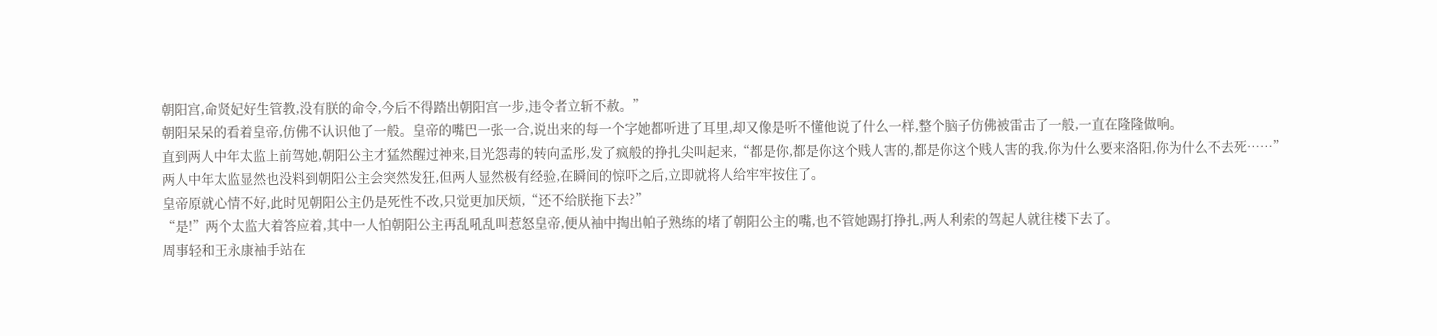朝阳宫,命贤妃好生管教,没有朕的命令,今后不得踏出朝阳宫一步,违令者立斩不赦。”
朝阳呆呆的看着皇帝,仿佛不认识他了一般。皇帝的嘴巴一张一合,说出来的每一个字她都听进了耳里,却又像是听不懂他说了什么一样,整个脑子仿佛被雷击了一般,一直在隆隆做响。
直到两人中年太监上前驾她,朝阳公主才猛然醒过神来,目光怨毒的转向孟彤,发了疯般的挣扎尖叫起来,“都是你,都是你这个贱人害的,都是你这个贱人害的我,你为什么要来洛阳,你为什么不去死……”
两人中年太监显然也没料到朝阳公主会突然发狂,但两人显然极有经验,在瞬间的惊吓之后,立即就将人给牢牢按住了。
皇帝原就心情不好,此时见朝阳公主仍是死性不改,只觉更加厌烦,“还不给朕拖下去?”
“是!”两个太监大着答应着,其中一人怕朝阳公主再乱吼乱叫惹怒皇帝,便从袖中掏出帕子熟练的堵了朝阳公主的嘴,也不管她踢打挣扎,两人利索的驾起人就往楼下去了。
周事轻和王永康袖手站在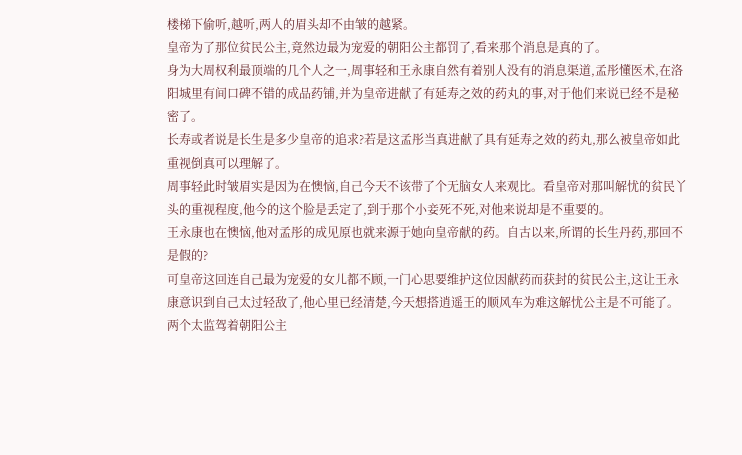楼梯下偷听,越听,两人的眉头却不由皱的越紧。
皇帝为了那位贫民公主,竟然边最为宠爱的朝阳公主都罚了,看来那个消息是真的了。
身为大周权利最顶端的几个人之一,周事轻和王永康自然有着别人没有的消息渠道,孟彤懂医术,在洛阳城里有间口碑不错的成品药铺,并为皇帝进献了有延寿之效的药丸的事,对于他们来说已经不是秘密了。
长寿或者说是长生是多少皇帝的追求?若是这孟彤当真进献了具有延寿之效的药丸,那么被皇帝如此重视倒真可以理解了。
周事轻此时皱眉实是因为在懊恼,自己今天不该带了个无脑女人来观比。看皇帝对那叫解忧的贫民丫头的重视程度,他今的这个脸是丢定了,到于那个小妾死不死,对他来说却是不重要的。
王永康也在懊恼,他对孟彤的成见原也就来源于她向皇帝献的药。自古以来,所谓的长生丹药,那回不是假的?
可皇帝这回连自己最为宠爱的女儿都不顾,一门心思要维护这位因献药而获封的贫民公主,这让王永康意识到自己太过轻敌了,他心里已经清楚,今天想搭逍遥王的顺风车为难这解忧公主是不可能了。
两个太监驾着朝阳公主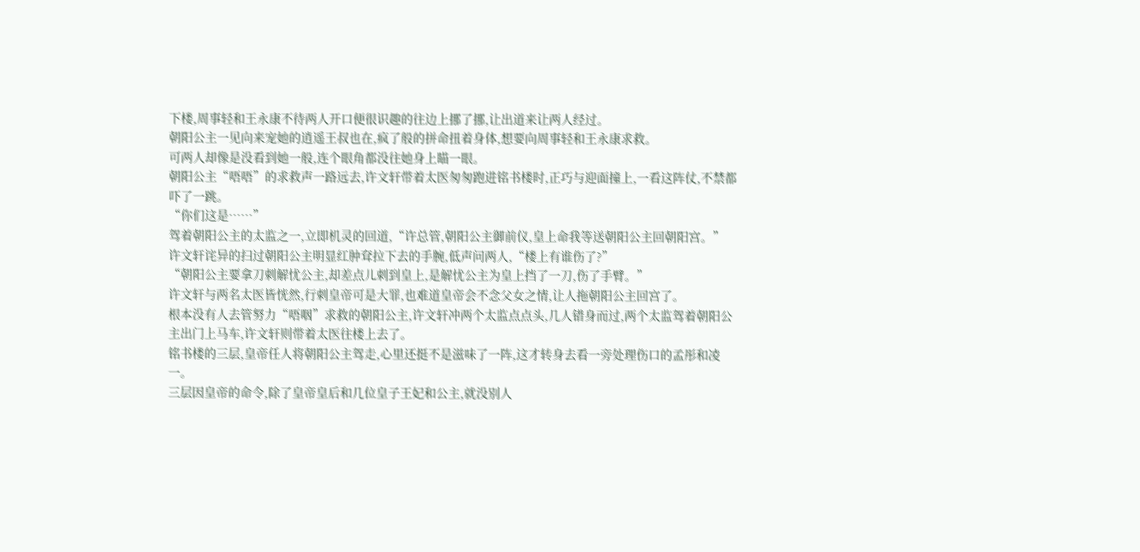下楼,周事轻和王永康不待两人开口便很识趣的往边上挪了挪,让出道来让两人经过。
朝阳公主一见向来宠她的逍遥王叔也在,疯了般的拼命扭着身体,想要向周事轻和王永康求救。
可两人却像是没看到她一般,连个眼角都没往她身上瞄一眼。
朝阳公主“唔唔”的求救声一路远去,许文轩带着太医匆匆跑进铭书楼时,正巧与迎面撞上,一看这阵仗,不禁都吓了一跳。
“你们这是……”
驾着朝阳公主的太监之一,立即机灵的回道,“许总管,朝阳公主御前仪,皇上命我等送朝阳公主回朝阳宫。”
许文轩诧异的扫过朝阳公主明显红肿耷拉下去的手腕,低声问两人,“楼上有谁伤了?”
“朝阳公主要拿刀刺解忧公主,却差点儿刺到皇上,是解忧公主为皇上挡了一刀,伤了手臂。”
许文轩与两名太医皆恍然,行刺皇帝可是大罪,也难道皇帝会不念父女之情,让人拖朝阳公主回宫了。
根本没有人去管努力“唔咽”求救的朝阳公主,许文轩冲两个太监点点头,几人错身而过,两个太监驾着朝阳公主出门上马车,许文轩则带着太医往楼上去了。
铭书楼的三层,皇帝任人将朝阳公主驾走,心里还挺不是滋味了一阵,这才转身去看一旁处理伤口的孟彤和凌一。
三层因皇帝的命令,除了皇帝皇后和几位皇子王妃和公主,就没别人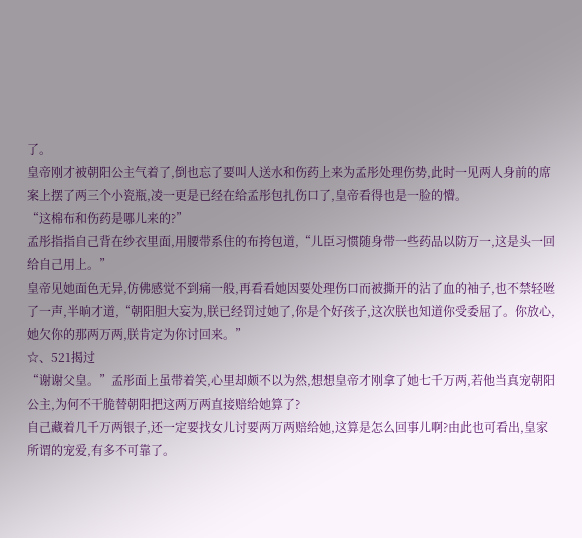了。
皇帝刚才被朝阳公主气着了,倒也忘了要叫人送水和伤药上来为孟彤处理伤势,此时一见两人身前的席案上摆了两三个小瓷瓶,凌一更是已经在给孟彤包扎伤口了,皇帝看得也是一脸的懵。
“这棉布和伤药是哪儿来的?”
孟彤指指自己背在纱衣里面,用腰带系住的布挎包道,“儿臣习惯随身带一些药品以防万一,这是头一回给自己用上。”
皇帝见她面色无异,仿佛感觉不到痛一般,再看看她因要处理伤口而被撕开的沾了血的袖子,也不禁轻咝了一声,半晌才道,“朝阳胆大妄为,朕已经罚过她了,你是个好孩子,这次朕也知道你受委屈了。你放心,她欠你的那两万两,朕肯定为你讨回来。”
☆、521揭过
“谢谢父皇。”孟彤面上虽带着笑,心里却颇不以为然,想想皇帝才刚拿了她七千万两,若他当真宠朝阳公主,为何不干脆替朝阳把这两万两直接赔给她算了?
自己藏着几千万两银子,还一定要找女儿讨要两万两赔给她,这算是怎么回事儿啊?由此也可看出,皇家所谓的宠爱,有多不可靠了。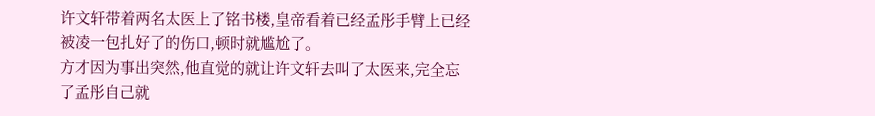许文轩带着两名太医上了铭书楼,皇帝看着已经孟彤手臂上已经被凌一包扎好了的伤口,顿时就尴尬了。
方才因为事出突然,他直觉的就让许文轩去叫了太医来,完全忘了孟彤自己就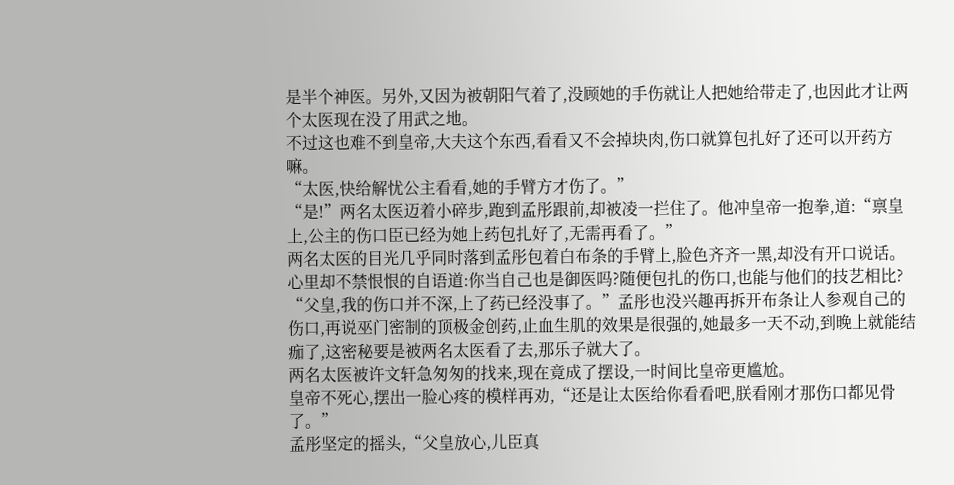是半个神医。另外,又因为被朝阳气着了,没顾她的手伤就让人把她给带走了,也因此才让两个太医现在没了用武之地。
不过这也难不到皇帝,大夫这个东西,看看又不会掉块肉,伤口就算包扎好了还可以开药方嘛。
“太医,快给解忧公主看看,她的手臂方才伤了。”
“是!”两名太医迈着小碎步,跑到孟彤跟前,却被凌一拦住了。他冲皇帝一抱拳,道:“禀皇上,公主的伤口臣已经为她上药包扎好了,无需再看了。”
两名太医的目光几乎同时落到孟彤包着白布条的手臂上,脸色齐齐一黑,却没有开口说话。心里却不禁恨恨的自语道:你当自己也是御医吗?随便包扎的伤口,也能与他们的技艺相比?
“父皇,我的伤口并不深,上了药已经没事了。”孟彤也没兴趣再拆开布条让人参观自己的伤口,再说巫门密制的顶极金创药,止血生肌的效果是很强的,她最多一天不动,到晚上就能结痂了,这密秘要是被两名太医看了去,那乐子就大了。
两名太医被许文轩急匆匆的找来,现在竟成了摆设,一时间比皇帝更尴尬。
皇帝不死心,摆出一脸心疼的模样再劝,“还是让太医给你看看吧,朕看刚才那伤口都见骨了。”
孟彤坚定的摇头,“父皇放心,儿臣真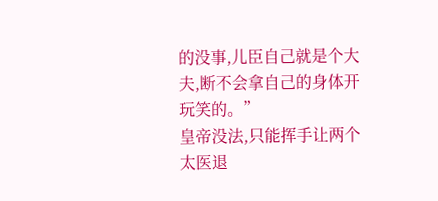的没事,儿臣自己就是个大夫,断不会拿自己的身体开玩笑的。”
皇帝没法,只能挥手让两个太医退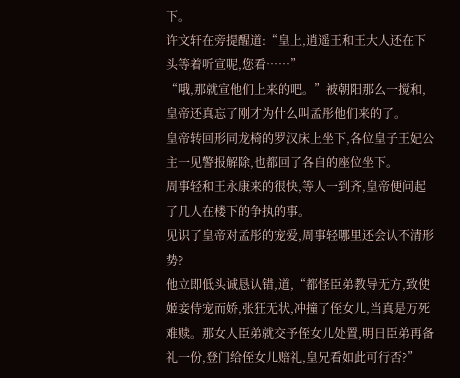下。
许文轩在旁提醒道:“皇上,逍遥王和王大人还在下头等着听宣呢,您看……”
“哦,那就宣他们上来的吧。”被朝阳那么一搅和,皇帝还真忘了刚才为什么叫孟彤他们来的了。
皇帝转回形同龙椅的罗汉床上坐下,各位皇子王妃公主一见警报解除,也都回了各自的座位坐下。
周事轻和王永康来的很快,等人一到齐,皇帝便问起了几人在楼下的争执的事。
见识了皇帝对孟彤的宠爱,周事轻哪里还会认不清形势?
他立即低头诚恳认错,道,“都怪臣弟教导无方,致使姬妾侍宠而娇,张狂无状,冲撞了侄女儿,当真是万死难赎。那女人臣弟就交予侄女儿处置,明日臣弟再备礼一份,登门给侄女儿赔礼,皇兄看如此可行否?”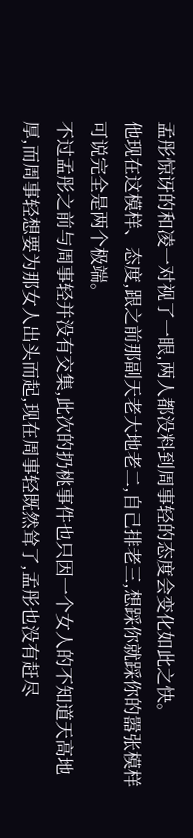孟彤惊讶的和凌一对视了一眼,两人都没料到周事轻的态度会变化如此之快。
他现在这模样、态度,跟之前那副天老大地老二,自己排老三,想踩你就踩你的嚣张模样可说完全是两个极端。
不过孟彤之前与周事轻并没有交集,此次的扔桃事件也只因一个女人的不知道天高地厚,而周事轻想要为那女人出头而起,现在周事轻既然耸了,孟彤也没有赶尽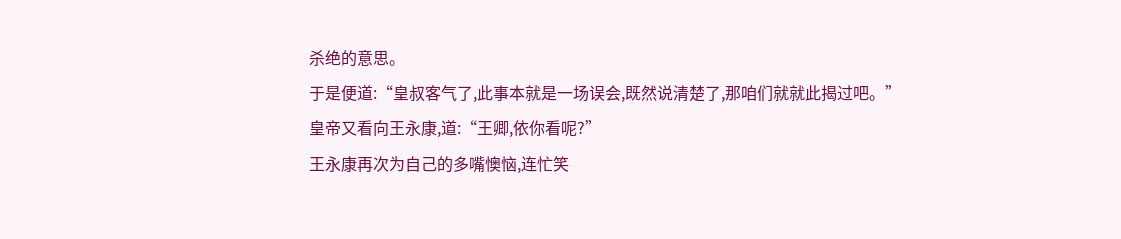杀绝的意思。
于是便道:“皇叔客气了,此事本就是一场误会,既然说清楚了,那咱们就就此揭过吧。”
皇帝又看向王永康,道:“王卿,依你看呢?”
王永康再次为自己的多嘴懊恼,连忙笑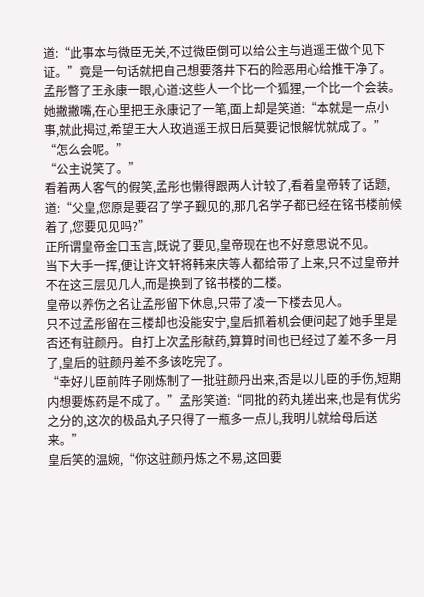道:“此事本与微臣无关,不过微臣倒可以给公主与逍遥王做个见下证。”竟是一句话就把自己想要落井下石的险恶用心给推干净了。
孟彤瞥了王永康一眼,心道:这些人一个比一个狐狸,一个比一个会装。她撇撇嘴,在心里把王永康记了一笔,面上却是笑道:“本就是一点小事,就此揭过,希望王大人玫逍遥王叔日后莫要记恨解忧就成了。”
“怎么会呢。”
“公主说笑了。”
看着两人客气的假笑,孟彤也懒得跟两人计较了,看着皇帝转了话题,道:“父皇,您原是要召了学子觐见的,那几名学子都已经在铭书楼前候着了,您要见见吗?”
正所谓皇帝金口玉言,既说了要见,皇帝现在也不好意思说不见。
当下大手一挥,便让许文轩将韩来庆等人都给带了上来,只不过皇帝并不在这三层见几人,而是换到了铭书楼的二楼。
皇帝以养伤之名让孟彤留下休息,只带了凌一下楼去见人。
只不过孟彤留在三楼却也没能安宁,皇后抓着机会便问起了她手里是否还有驻颜丹。自打上次孟彤献药,算算时间也已经过了差不多一月了,皇后的驻颜丹差不多该吃完了。
“幸好儿臣前阵子刚炼制了一批驻颜丹出来,否是以儿臣的手伤,短期内想要炼药是不成了。”孟彤笑道:“同批的药丸搓出来,也是有优劣之分的,这次的极品丸子只得了一瓶多一点儿,我明儿就给母后送来。”
皇后笑的温婉,“你这驻颜丹炼之不易,这回要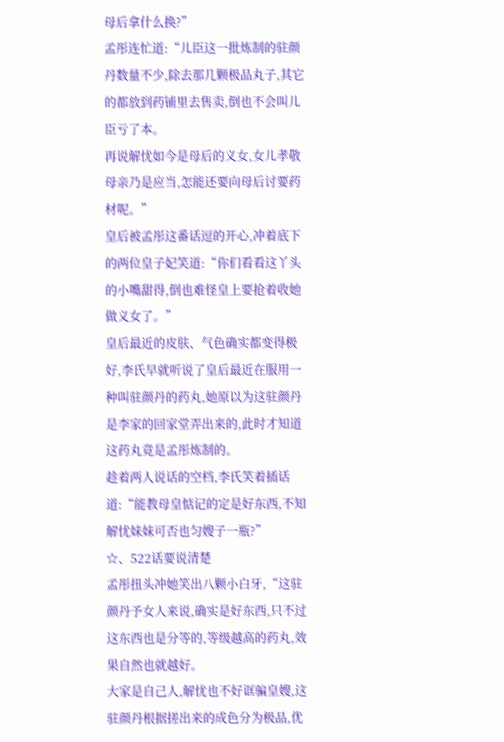母后拿什么换?”
孟彤连忙道:“儿臣这一批炼制的驻颜丹数量不少,除去那几颗极品丸子,其它的都放到药铺里去售卖,倒也不会叫儿臣亏了本。
再说解忧如今是母后的义女,女儿孝敬母亲乃是应当,怎能还要向母后讨要药材呢。”
皇后被孟彤这番话逗的开心,冲着底下的两位皇子妃笑道:“你们看看这丫头的小嘴甜得,倒也难怪皇上要抢着收她做义女了。”
皇后最近的皮肤、气色确实都变得极好,李氏早就听说了皇后最近在服用一种叫驻颜丹的药丸,她原以为这驻颜丹是李家的回家堂弄出来的,此时才知道这药丸竟是孟彤炼制的。
趁着两人说话的空档,李氏笑着插话道:“能教母皇惦记的定是好东西,不知解忧妹妹可否也匀嫂子一瓶?”
☆、522话要说清楚
孟彤扭头冲她笑出八颗小白牙,“这驻颜丹予女人来说,确实是好东西,只不过这东西也是分等的,等级越高的药丸,效果自然也就越好。
大家是自己人,解忧也不好诓骗皇嫂,这驻颜丹根据搓出来的成色分为极品,优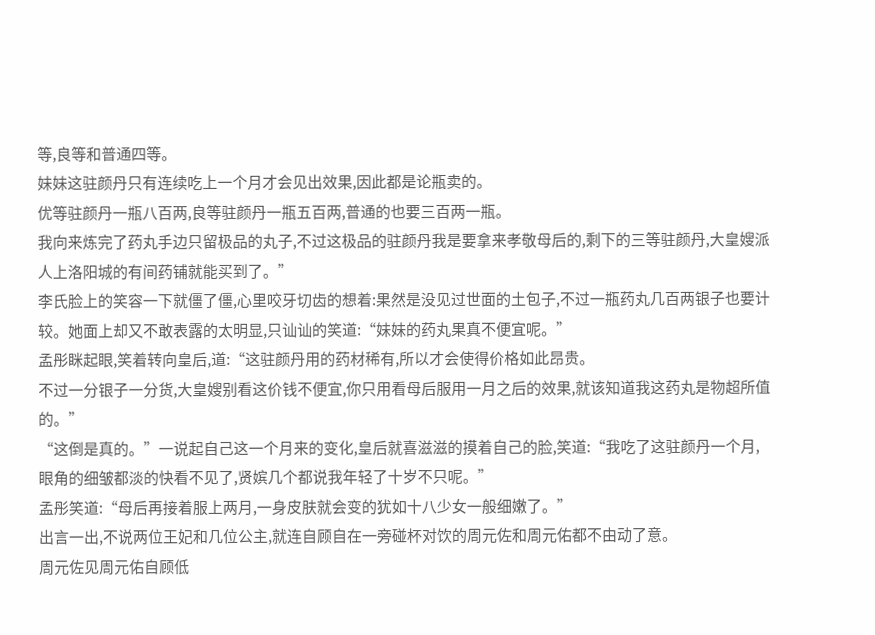等,良等和普通四等。
妹妹这驻颜丹只有连续吃上一个月才会见出效果,因此都是论瓶卖的。
优等驻颜丹一瓶八百两,良等驻颜丹一瓶五百两,普通的也要三百两一瓶。
我向来炼完了药丸手边只留极品的丸子,不过这极品的驻颜丹我是要拿来孝敬母后的,剩下的三等驻颜丹,大皇嫂派人上洛阳城的有间药铺就能买到了。”
李氏脸上的笑容一下就僵了僵,心里咬牙切齿的想着:果然是没见过世面的土包子,不过一瓶药丸几百两银子也要计较。她面上却又不敢表露的太明显,只讪讪的笑道:“妹妹的药丸果真不便宜呢。”
孟彤眯起眼,笑着转向皇后,道:“这驻颜丹用的药材稀有,所以才会使得价格如此昂贵。
不过一分银子一分货,大皇嫂别看这价钱不便宜,你只用看母后服用一月之后的效果,就该知道我这药丸是物超所值的。”
“这倒是真的。”一说起自己这一个月来的变化,皇后就喜滋滋的摸着自己的脸,笑道:“我吃了这驻颜丹一个月,眼角的细皱都淡的快看不见了,贤嫔几个都说我年轻了十岁不只呢。”
孟彤笑道:“母后再接着服上两月,一身皮肤就会变的犹如十八少女一般细嫩了。”
出言一出,不说两位王妃和几位公主,就连自顾自在一旁碰杯对饮的周元佐和周元佑都不由动了意。
周元佐见周元佑自顾低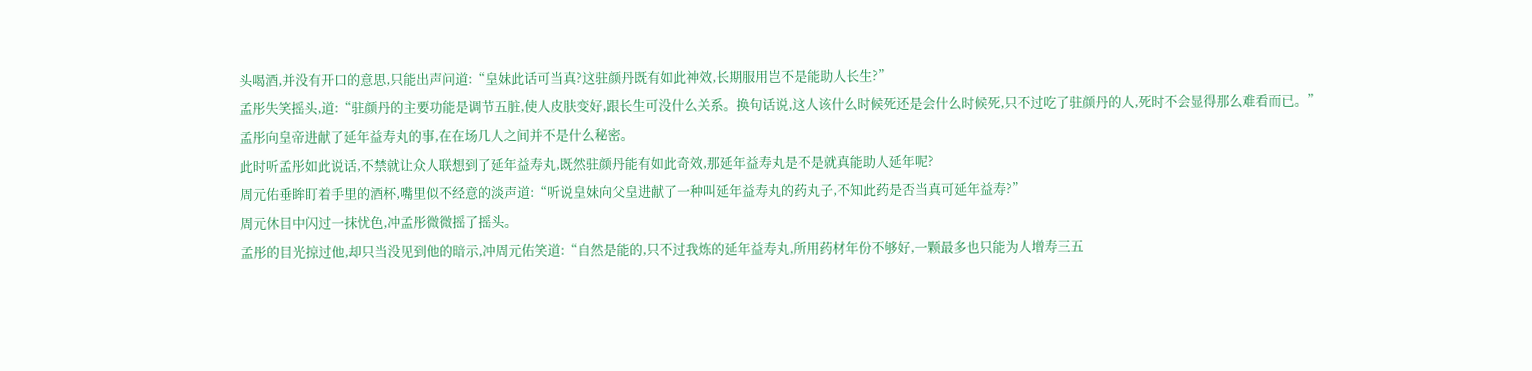头喝酒,并没有开口的意思,只能出声问道:“皇妹此话可当真?这驻颜丹既有如此神效,长期服用岂不是能助人长生?”
孟彤失笑摇头,道:“驻颜丹的主要功能是调节五脏,使人皮肤变好,跟长生可没什么关系。换句话说,这人该什么时候死还是会什么时候死,只不过吃了驻颜丹的人,死时不会显得那么难看而已。”
孟彤向皇帝进献了延年益寿丸的事,在在场几人之间并不是什么秘密。
此时听孟彤如此说话,不禁就让众人联想到了延年益寿丸,既然驻颜丹能有如此奇效,那延年益寿丸是不是就真能助人延年呢?
周元佑垂眸盯着手里的酒杯,嘴里似不经意的淡声道:“听说皇妹向父皇进献了一种叫延年益寿丸的药丸子,不知此药是否当真可延年益寿?”
周元休目中闪过一抹忧色,冲孟彤微微摇了摇头。
孟彤的目光掠过他,却只当没见到他的暗示,冲周元佑笑道:“自然是能的,只不过我炼的延年益寿丸,所用药材年份不够好,一颗最多也只能为人增寿三五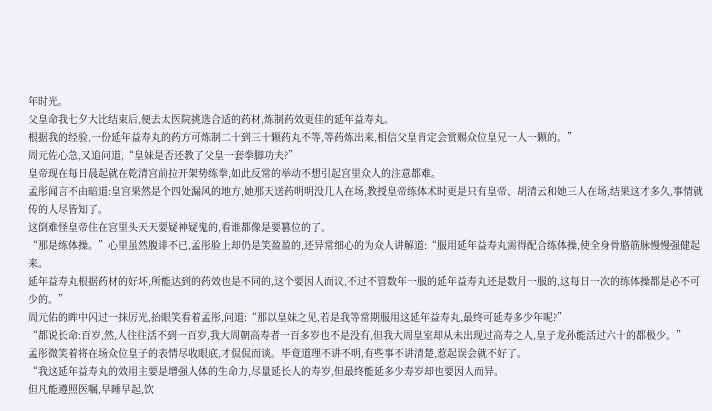年时光。
父皇命我七夕大比结束后,便去太医院挑选合适的药材,炼制药效更佳的延年益寿丸。
根据我的经验,一份延年益寿丸的药方可炼制二十到三十颗药丸不等,等药炼出来,相信父皇肯定会赏赐众位皇兄一人一颗的。”
周元佐心急,又追问道,“皇妹是否还教了父皇一套拳脚功夫?”
皇帝现在每日晨起就在乾清宫前拉开架势练拳,如此反常的举动不想引起宫里众人的注意都难。
孟彤闻言不由暗道:皇宫果然是个四处漏风的地方,她那天送药明明没几人在场,教授皇帝练体术时更是只有皇帝、胡清云和她三人在场,结果这才多久,事情就传的人尽皆知了。
这倒难怪皇帝住在宫里头天天要疑神疑鬼的,看谁都像是要篡位的了。
“那是练体操。”心里虽然腹诽不已,孟彤脸上却仍是笑盈盈的,还异常细心的为众人讲解道:“服用延年益寿丸需得配合练体操,使全身骨胳筋脉慢慢强健起来。
延年益寿丸根据药材的好坏,所能达到的药效也是不同的,这个要因人而议,不过不管数年一服的延年益寿丸还是数月一服的,这每日一次的练体操都是必不可少的。”
周元佑的眸中闪过一抹厉光,抬眼笑看着孟彤,问道:“那以皇妹之见,若是我等常期服用这延年益寿丸,最终可延寿多少年呢?”
“都说长命:百岁,然,人往往活不到一百岁,我大周朝高寿者一百多岁也不是没有,但我大周皇室却从未出现过高寿之人,皇子龙孙能活过六十的都极少。”
孟彤微笑着将在场众位皇子的表情尽收眼底,才侃侃而谈。毕竟道理不讲不明,有些事不讲清楚,惹起误会就不好了。
“我这延年益寿丸的效用主要是增强人体的生命力,尽量延长人的寿岁,但最终能延多少寿岁却也要因人而异。
但凡能遵照医嘱,早睡早起,饮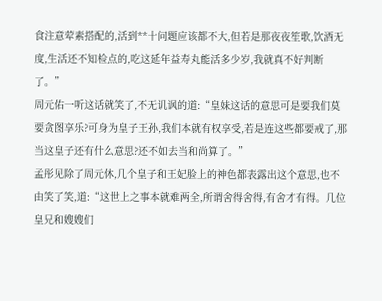食注意荤素搭配的,活到**十问题应该都不大,但若是那夜夜笙歌,饮酒无度,生活还不知检点的,吃这延年益寿丸能活多少岁,我就真不好判断了。”
周元佑一听这话就笑了,不无讥讽的道:“皇妹这话的意思可是要我们莫要贪图享乐?可身为皇子王孙,我们本就有权享受,若是连这些都要戒了,那当这皇子还有什么意思?还不如去当和尚算了。”
孟彤见除了周元休,几个皇子和王妃脸上的神色都表露出这个意思,也不由笑了笑,道:“这世上之事本就难两全,所谓舍得舍得,有舍才有得。几位皇兄和嫂嫂们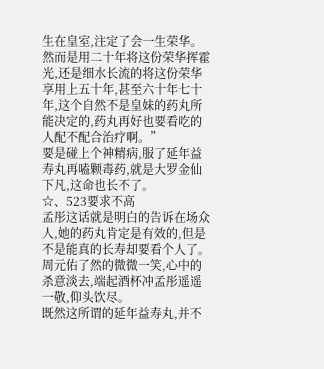生在皇室,注定了会一生荣华。
然而是用二十年将这份荣华挥霍光,还是细水长流的将这份荣华享用上五十年,甚至六十年七十年,这个自然不是皇妹的药丸所能决定的,药丸再好也要看吃的人配不配合治疗啊。”
要是碰上个神精病,服了延年益寿丸再嗑颗毒药,就是大罗金仙下凡,这命也长不了。
☆、523要求不高
孟彤这话就是明白的告诉在场众人,她的药丸肯定是有效的,但是不是能真的长寿却要看个人了。
周元佑了然的微微一笑,心中的杀意淡去,端起酒杯冲孟彤遥遥一敬,仰头饮尽。
既然这所谓的延年益寿丸,并不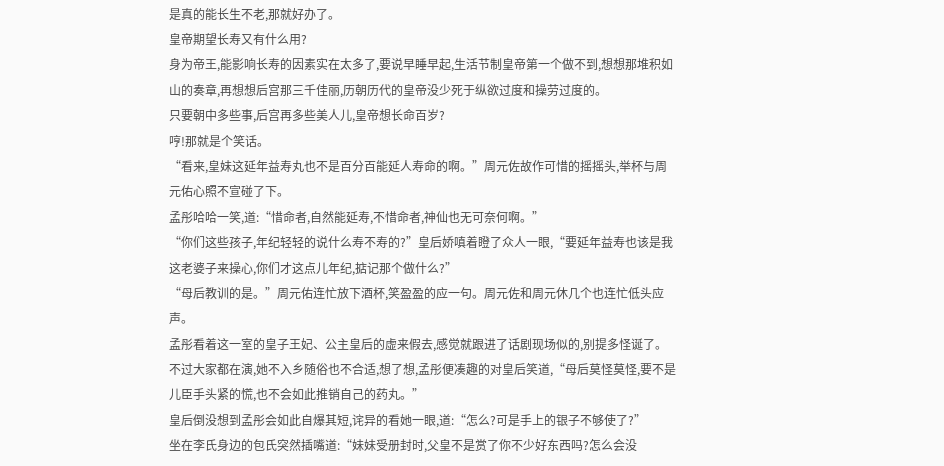是真的能长生不老,那就好办了。
皇帝期望长寿又有什么用?
身为帝王,能影响长寿的因素实在太多了,要说早睡早起,生活节制皇帝第一个做不到,想想那堆积如山的奏章,再想想后宫那三千佳丽,历朝历代的皇帝没少死于纵欲过度和操劳过度的。
只要朝中多些事,后宫再多些美人儿,皇帝想长命百岁?
哼!那就是个笑话。
“看来,皇妹这延年益寿丸也不是百分百能延人寿命的啊。”周元佐故作可惜的摇摇头,举杯与周元佑心照不宣碰了下。
孟彤哈哈一笑,道:“惜命者,自然能延寿,不惜命者,神仙也无可奈何啊。”
“你们这些孩子,年纪轻轻的说什么寿不寿的?”皇后娇嗔着瞪了众人一眼,“要延年益寿也该是我这老婆子来操心,你们才这点儿年纪,掂记那个做什么?”
“母后教训的是。”周元佑连忙放下酒杯,笑盈盈的应一句。周元佐和周元休几个也连忙低头应声。
孟彤看着这一室的皇子王妃、公主皇后的虚来假去,感觉就跟进了话剧现场似的,别提多怪诞了。
不过大家都在演,她不入乡随俗也不合适,想了想,孟彤便凑趣的对皇后笑道,“母后莫怪莫怪,要不是儿臣手头紧的慌,也不会如此推销自己的药丸。”
皇后倒没想到孟彤会如此自爆其短,诧异的看她一眼,道:“怎么?可是手上的银子不够使了?”
坐在李氏身边的包氏突然插嘴道:“妹妹受册封时,父皇不是赏了你不少好东西吗?怎么会没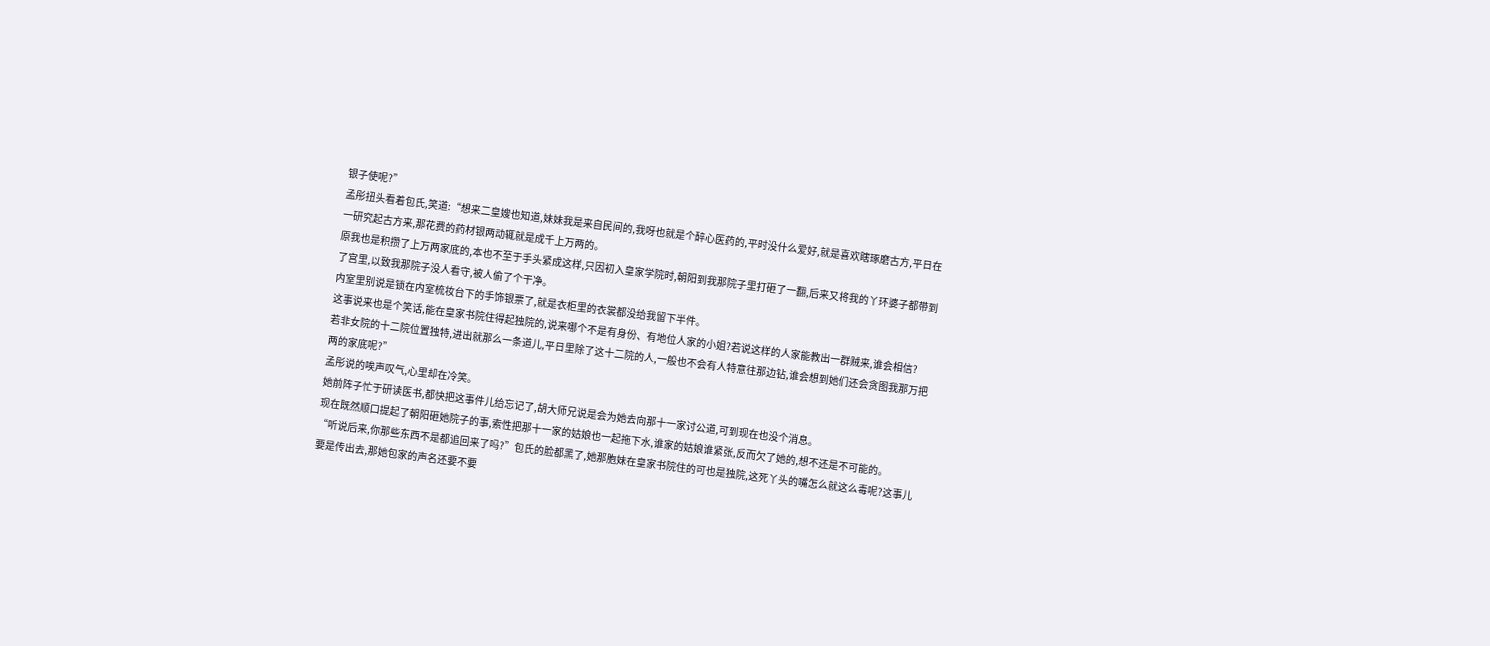银子使呢?”
孟彤扭头看着包氏,笑道:“想来二皇嫂也知道,妹妹我是来自民间的,我呀也就是个醉心医药的,平时没什么爱好,就是喜欢瞎琢磨古方,平日在一研究起古方来,那花费的药材银两动辄就是成千上万两的。
原我也是积攒了上万两家底的,本也不至于手头紧成这样,只因初入皇家学院时,朝阳到我那院子里打砸了一翻,后来又将我的丫环婆子都带到了宫里,以致我那院子没人看守,被人偷了个干净。
内室里别说是锁在内室梳妆台下的手饰银票了,就是衣柜里的衣裳都没给我留下半件。
这事说来也是个笑话,能在皇家书院住得起独院的,说来哪个不是有身份、有地位人家的小姐?若说这样的人家能教出一群贼来,谁会相信?
若非女院的十二院位置独特,进出就那么一条道儿,平日里除了这十二院的人,一般也不会有人特意往那边钻,谁会想到她们还会贪图我那万把两的家底呢?”
孟彤说的唉声叹气,心里却在冷笑。
她前阵子忙于研读医书,都快把这事件儿给忘记了,胡大师兄说是会为她去向那十一家讨公道,可到现在也没个消息。
现在既然顺口提起了朝阳砸她院子的事,索性把那十一家的姑娘也一起拖下水,谁家的姑娘谁紧张,反而欠了她的,想不还是不可能的。
“听说后来,你那些东西不是都追回来了吗?”包氏的脸都黑了,她那胞妹在皇家书院住的可也是独院,这死丫头的嘴怎么就这么毒呢?这事儿要是传出去,那她包家的声名还要不要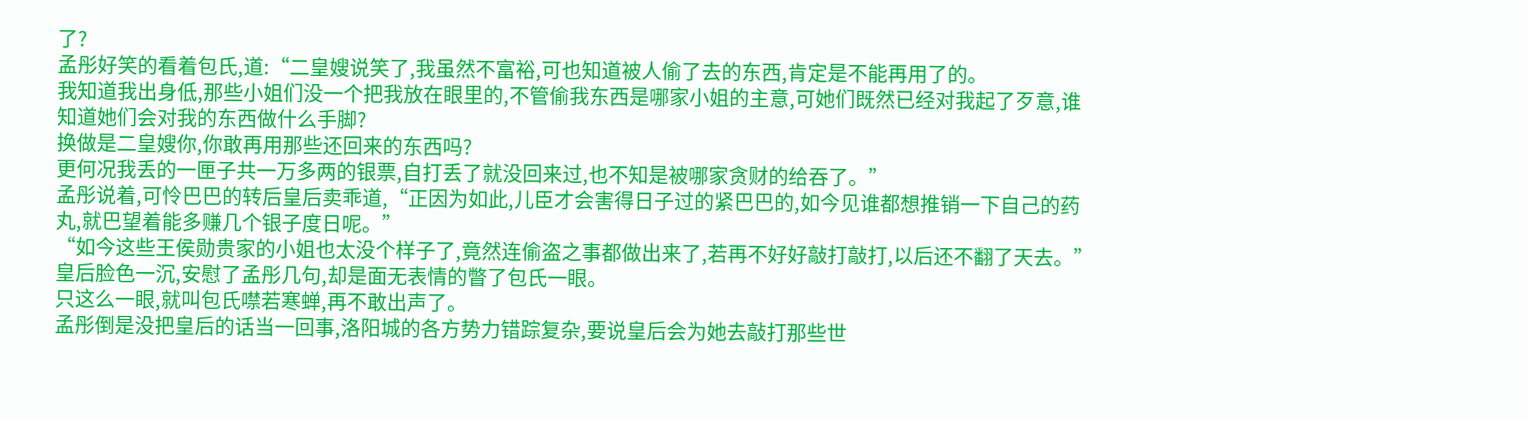了?
孟彤好笑的看着包氏,道:“二皇嫂说笑了,我虽然不富裕,可也知道被人偷了去的东西,肯定是不能再用了的。
我知道我出身低,那些小姐们没一个把我放在眼里的,不管偷我东西是哪家小姐的主意,可她们既然已经对我起了歹意,谁知道她们会对我的东西做什么手脚?
换做是二皇嫂你,你敢再用那些还回来的东西吗?
更何况我丢的一匣子共一万多两的银票,自打丢了就没回来过,也不知是被哪家贪财的给吞了。”
孟彤说着,可怜巴巴的转后皇后卖乖道,“正因为如此,儿臣才会害得日子过的紧巴巴的,如今见谁都想推销一下自己的药丸,就巴望着能多赚几个银子度日呢。”
“如今这些王侯勋贵家的小姐也太没个样子了,竟然连偷盗之事都做出来了,若再不好好敲打敲打,以后还不翻了天去。”皇后脸色一沉,安慰了孟彤几句,却是面无表情的瞥了包氏一眼。
只这么一眼,就叫包氏噤若寒蝉,再不敢出声了。
孟彤倒是没把皇后的话当一回事,洛阳城的各方势力错踪复杂,要说皇后会为她去敲打那些世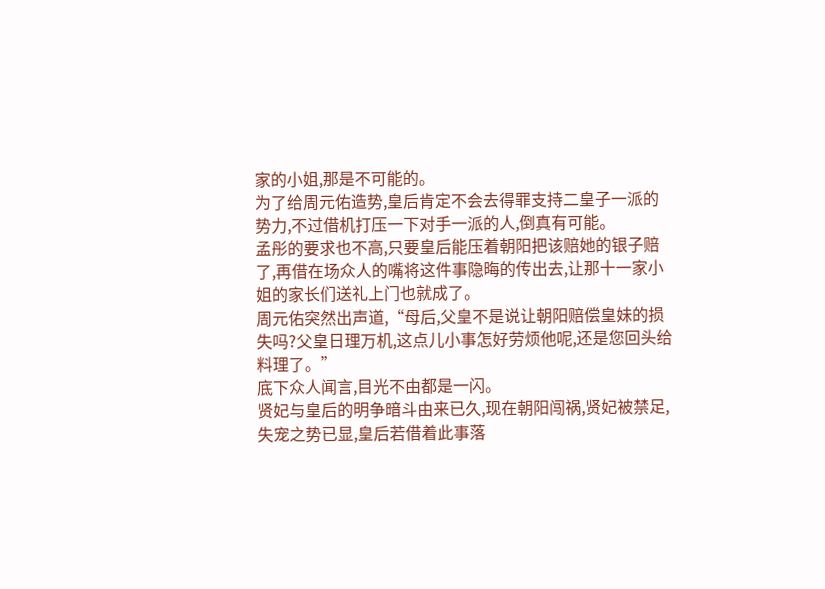家的小姐,那是不可能的。
为了给周元佑造势,皇后肯定不会去得罪支持二皇子一派的势力,不过借机打压一下对手一派的人,倒真有可能。
孟彤的要求也不高,只要皇后能压着朝阳把该赔她的银子赔了,再借在场众人的嘴将这件事隐晦的传出去,让那十一家小姐的家长们送礼上门也就成了。
周元佑突然出声道,“母后,父皇不是说让朝阳赔偿皇妹的损失吗?父皇日理万机,这点儿小事怎好劳烦他呢,还是您回头给料理了。”
底下众人闻言,目光不由都是一闪。
贤妃与皇后的明争暗斗由来已久,现在朝阳闯祸,贤妃被禁足,失宠之势已显,皇后若借着此事落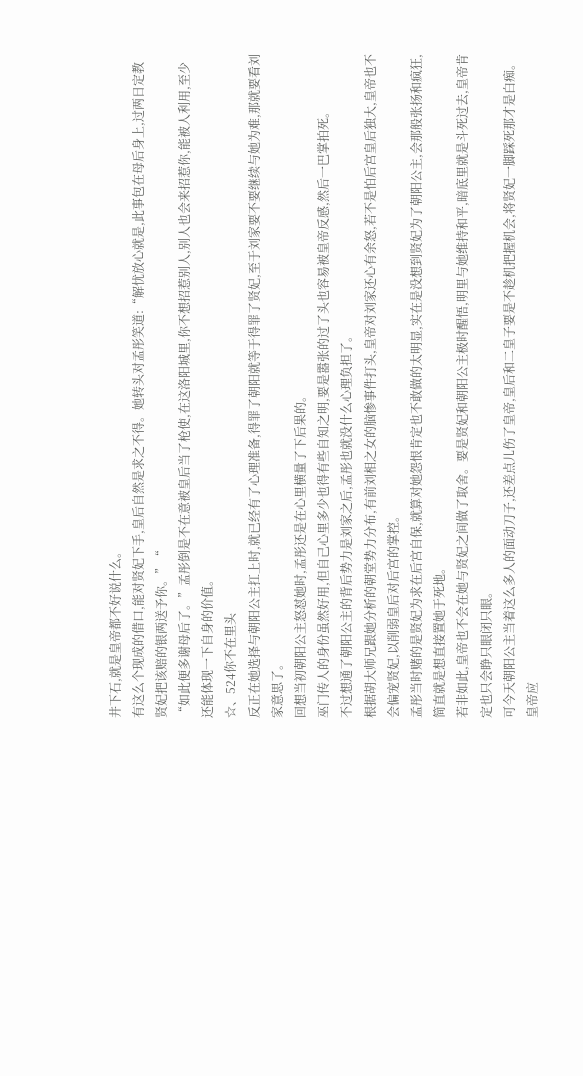井下石,就是皇帝都不好说什么。
有这么个现成的借口,能对贤妃下手,皇后自然是求之不得。她转头对孟彤笑道:“解忧放心就是,此事包在母后身上,过两日定教贤妃把该赔的银两送予你。”“
“如此便多谢母后了。”孟彤倒是不在意被皇后当了枪使,在这洛阳城里,你不想招惹别人,别人也会来招惹你,能被人利用,至少还能体现一下自身的价值。
☆、524你不在里头
反正在她选择与朝阳公主扛上时,就已经有了心理准备,得罪了朝阳就等于得罪了贤妃,至于刘家要不要继续与她为难,那就要看刘家意思了。
回想当初朝阳公主怒怼她时,孟彤还是在心里横量了下后果的。
巫门传人的身份虽然好用,但自己心里多少也得有些自知之明,要是嚣张的过了头也容易被皇帝反感,然后一巴掌拍死。
不过想通了朝阳公主的背后势力是刘家之后,孟彤也就没什么心理负担了。
根据胡大师兄跟她分析的朝堂势力分布,有前刘相之女的脑惨事件打头,皇帝对刘家还心有余怒,若不是怕后宫皇后独大,皇帝也不会偏宠贤妃,以削弱皇后对后宫的掌控。
孟彤当时赌的是贤妃为求在后宫自保,就算对她怨恨肯定也不敢做的太明显,实在是没想到贤妃为了朝阳公主,会那般张扬和疯狂,简直就是想直接置她于死地。
若非如此,皇帝也不会在她与贤妃之间做了取舍。要是贤妃和朝阳公主极时醒悟,明里与她维持和平,暗底里就是斗死过去,皇帝肯定也只会睁只眼闭只眼。
可今天朝阳公主当着这么多人的面动刀子,还差点儿伤了皇帝,皇后和二皇子要是不趁机把握机会,将贤妃一脚踩死那才是白痴。
皇帝应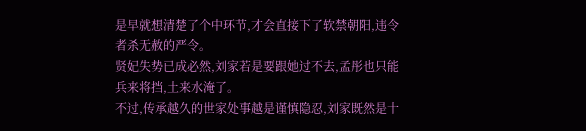是早就想清楚了个中环节,才会直接下了软禁朝阳,违令者杀无赦的严令。
贤妃失势已成必然,刘家若是要跟她过不去,孟彤也只能兵来将挡,土来水淹了。
不过,传承越久的世家处事越是谨慎隐忍,刘家既然是十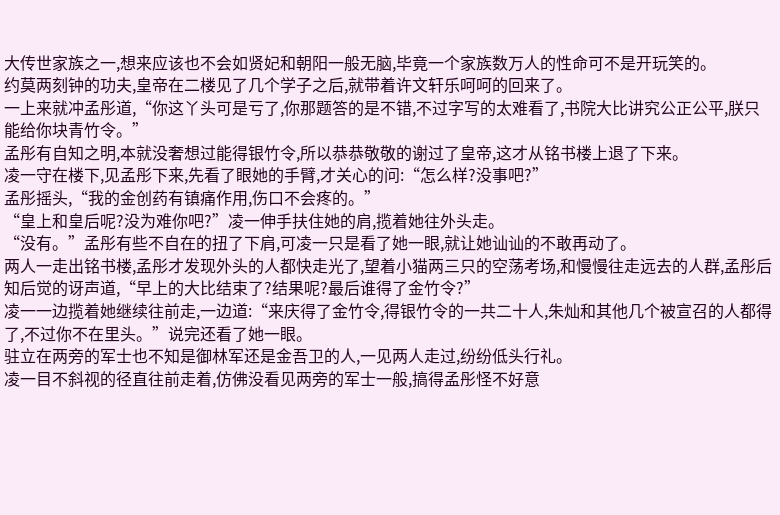大传世家族之一,想来应该也不会如贤妃和朝阳一般无脑,毕竟一个家族数万人的性命可不是开玩笑的。
约莫两刻钟的功夫,皇帝在二楼见了几个学子之后,就带着许文轩乐呵呵的回来了。
一上来就冲孟彤道,“你这丫头可是亏了,你那题答的是不错,不过字写的太难看了,书院大比讲究公正公平,朕只能给你块青竹令。”
孟彤有自知之明,本就没奢想过能得银竹令,所以恭恭敬敬的谢过了皇帝,这才从铭书楼上退了下来。
凌一守在楼下,见孟彤下来,先看了眼她的手臂,才关心的问:“怎么样?没事吧?”
孟彤摇头,“我的金创药有镇痛作用,伤口不会疼的。”
“皇上和皇后呢?没为难你吧?”凌一伸手扶住她的肩,揽着她往外头走。
“没有。”孟彤有些不自在的扭了下肩,可凌一只是看了她一眼,就让她讪讪的不敢再动了。
两人一走出铭书楼,孟彤才发现外头的人都快走光了,望着小猫两三只的空荡考场,和慢慢往走远去的人群,孟彤后知后觉的讶声道,“早上的大比结束了?结果呢?最后谁得了金竹令?”
凌一一边揽着她继续往前走,一边道:“来庆得了金竹令,得银竹令的一共二十人,朱灿和其他几个被宣召的人都得了,不过你不在里头。”说完还看了她一眼。
驻立在两旁的军士也不知是御林军还是金吾卫的人,一见两人走过,纷纷低头行礼。
凌一目不斜视的径直往前走着,仿佛没看见两旁的军士一般,搞得孟彤怪不好意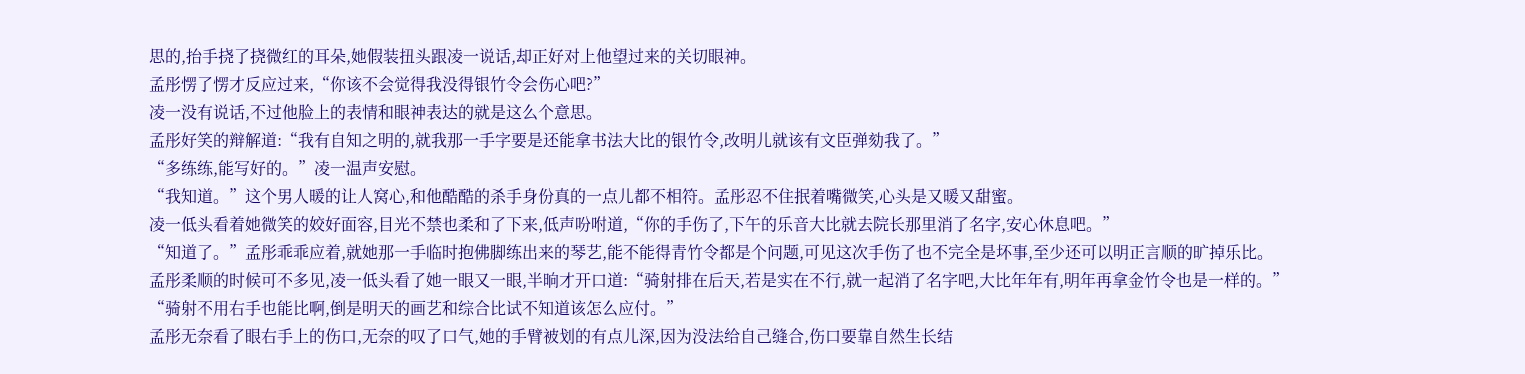思的,抬手挠了挠微红的耳朵,她假装扭头跟凌一说话,却正好对上他望过来的关切眼神。
孟彤愣了愣才反应过来,“你该不会觉得我没得银竹令会伤心吧?”
凌一没有说话,不过他脸上的表情和眼神表达的就是这么个意思。
孟彤好笑的辩解道:“我有自知之明的,就我那一手字要是还能拿书法大比的银竹令,改明儿就该有文臣弹劾我了。”
“多练练,能写好的。”凌一温声安慰。
“我知道。”这个男人暖的让人窝心,和他酷酷的杀手身份真的一点儿都不相符。孟彤忍不住抿着嘴微笑,心头是又暖又甜蜜。
凌一低头看着她微笑的姣好面容,目光不禁也柔和了下来,低声吩咐道,“你的手伤了,下午的乐音大比就去院长那里消了名字,安心休息吧。”
“知道了。”孟彤乖乖应着,就她那一手临时抱佛脚练出来的琴艺,能不能得青竹令都是个问题,可见这次手伤了也不完全是坏事,至少还可以明正言顺的旷掉乐比。
孟彤柔顺的时候可不多见,凌一低头看了她一眼又一眼,半晌才开口道:“骑射排在后天,若是实在不行,就一起消了名字吧,大比年年有,明年再拿金竹令也是一样的。”
“骑射不用右手也能比啊,倒是明天的画艺和综合比试不知道该怎么应付。”
孟彤无奈看了眼右手上的伤口,无奈的叹了口气,她的手臂被划的有点儿深,因为没法给自己缝合,伤口要靠自然生长结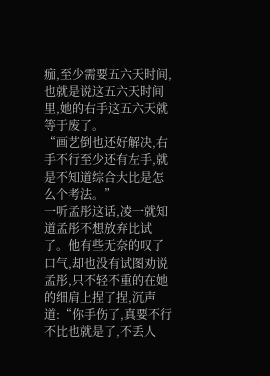痂,至少需要五六天时间,也就是说这五六天时间里,她的右手这五六天就等于废了。
“画艺倒也还好解决,右手不行至少还有左手,就是不知道综合大比是怎么个考法。”
一听孟彤这话,凌一就知道孟彤不想放弃比试了。他有些无奈的叹了口气,却也没有试图劝说孟彤,只不轻不重的在她的细肩上捏了捏,沉声道:“你手伤了,真要不行不比也就是了,不丢人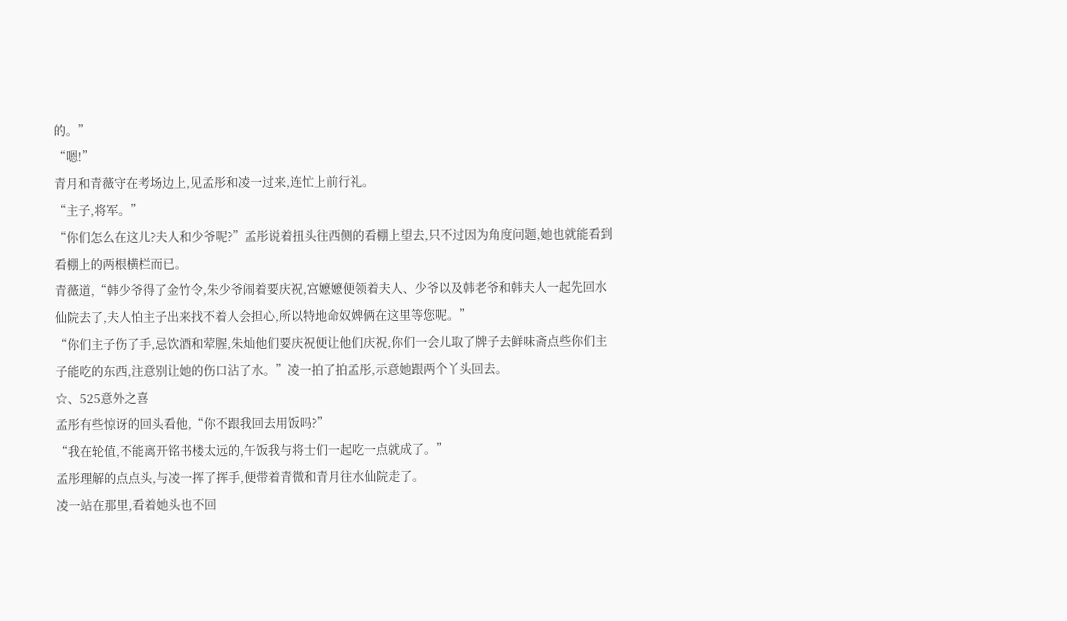的。”
“嗯!”
青月和青薇守在考场边上,见孟彤和凌一过来,连忙上前行礼。
“主子,将军。”
“你们怎么在这儿?夫人和少爷呢?”孟彤说着扭头往西侧的看棚上望去,只不过因为角度问题,她也就能看到看棚上的两根横栏而已。
青薇道,“韩少爷得了金竹令,朱少爷闹着要庆祝,宫嬷嬷便领着夫人、少爷以及韩老爷和韩夫人一起先回水仙院去了,夫人怕主子出来找不着人会担心,所以特地命奴婢俩在这里等您呢。”
“你们主子伤了手,忌饮酒和荤腥,朱灿他们要庆祝便让他们庆祝,你们一会儿取了牌子去鲜味斋点些你们主子能吃的东西,注意别让她的伤口沾了水。”凌一拍了拍孟彤,示意她跟两个丫头回去。
☆、525意外之喜
孟彤有些惊讶的回头看他,“你不跟我回去用饭吗?”
“我在轮值,不能离开铭书楼太远的,午饭我与将士们一起吃一点就成了。”
孟彤理解的点点头,与凌一挥了挥手,便带着青微和青月往水仙院走了。
凌一站在那里,看着她头也不回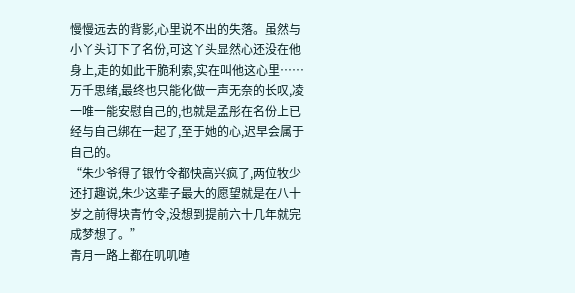慢慢远去的背影,心里说不出的失落。虽然与小丫头订下了名份,可这丫头显然心还没在他身上,走的如此干脆利索,实在叫他这心里……
万千思绪,最终也只能化做一声无奈的长叹,凌一唯一能安慰自己的,也就是孟彤在名份上已经与自己绑在一起了,至于她的心,迟早会属于自己的。
“朱少爷得了银竹令都快高兴疯了,两位牧少还打趣说,朱少这辈子最大的愿望就是在八十岁之前得块青竹令,没想到提前六十几年就完成梦想了。”
青月一路上都在叽叽喳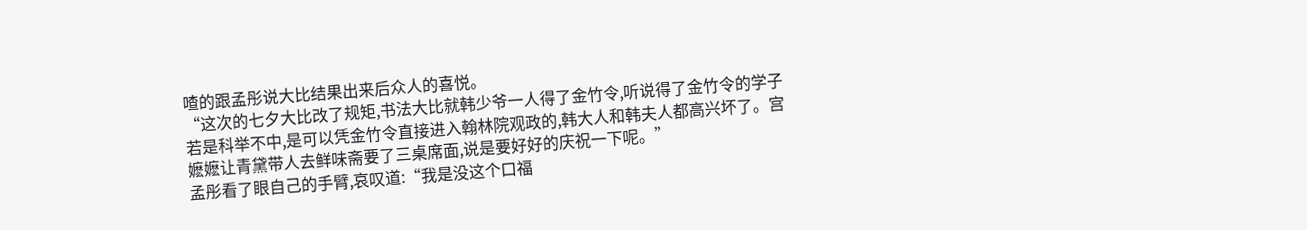喳的跟孟彤说大比结果出来后众人的喜悦。
“这次的七夕大比改了规矩,书法大比就韩少爷一人得了金竹令,听说得了金竹令的学子若是科举不中,是可以凭金竹令直接进入翰林院观政的,韩大人和韩夫人都高兴坏了。宫嬷嬷让青黛带人去鲜味斋要了三桌席面,说是要好好的庆祝一下呢。”
孟彤看了眼自己的手臂,哀叹道:“我是没这个口福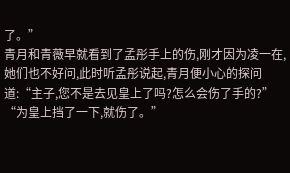了。”
青月和青薇早就看到了孟彤手上的伤,刚才因为凌一在,她们也不好问,此时听孟彤说起,青月便小心的探问道:“主子,您不是去见皇上了吗?怎么会伤了手的?”
“为皇上挡了一下,就伤了。”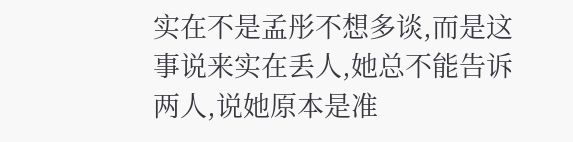实在不是孟彤不想多谈,而是这事说来实在丢人,她总不能告诉两人,说她原本是准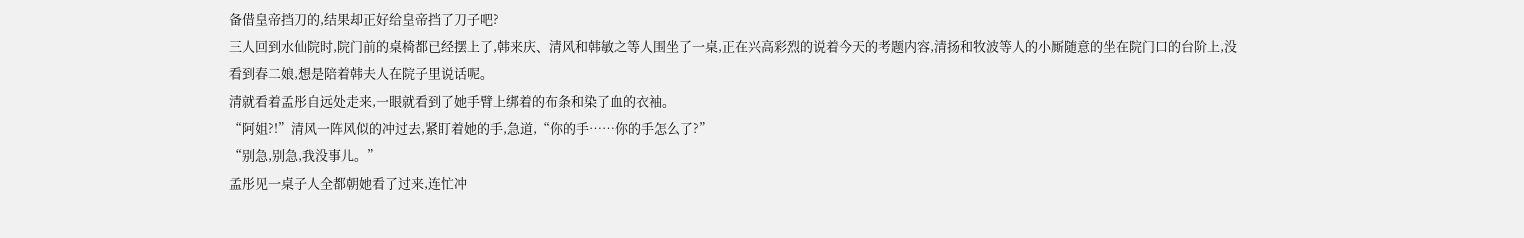备借皇帝挡刀的,结果却正好给皇帝挡了刀子吧?
三人回到水仙院时,院门前的桌椅都已经摆上了,韩来庆、清风和韩敏之等人围坐了一桌,正在兴高彩烈的说着今天的考题内容,清扬和牧波等人的小厮随意的坐在院门口的台阶上,没看到春二娘,想是陪着韩夫人在院子里说话呢。
清就看着孟彤自远处走来,一眼就看到了她手臂上绑着的布条和染了血的衣袖。
“阿姐?!”清风一阵风似的冲过去,紧盯着她的手,急道,“你的手……你的手怎么了?”
“别急,别急,我没事儿。”
孟彤见一桌子人全都朝她看了过来,连忙冲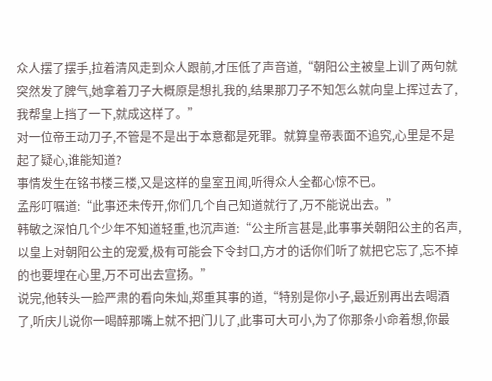众人摆了摆手,拉着清风走到众人跟前,才压低了声音道,“朝阳公主被皇上训了两句就突然发了脾气,她拿着刀子大概原是想扎我的,结果那刀子不知怎么就向皇上挥过去了,我帮皇上挡了一下,就成这样了。”
对一位帝王动刀子,不管是不是出于本意都是死罪。就算皇帝表面不追究,心里是不是起了疑心,谁能知道?
事情发生在铭书楼三楼,又是这样的皇室丑闻,听得众人全都心惊不已。
孟彤叮嘱道:“此事还未传开,你们几个自己知道就行了,万不能说出去。”
韩敏之深怕几个少年不知道轻重,也沉声道:“公主所言甚是,此事事关朝阳公主的名声,以皇上对朝阳公主的宠爱,极有可能会下令封口,方才的话你们听了就把它忘了,忘不掉的也要埋在心里,万不可出去宣扬。”
说完,他转头一脸严肃的看向朱灿,郑重其事的道,“特别是你小子,最近别再出去喝酒了,听庆儿说你一喝醉那嘴上就不把门儿了,此事可大可小,为了你那条小命着想,你最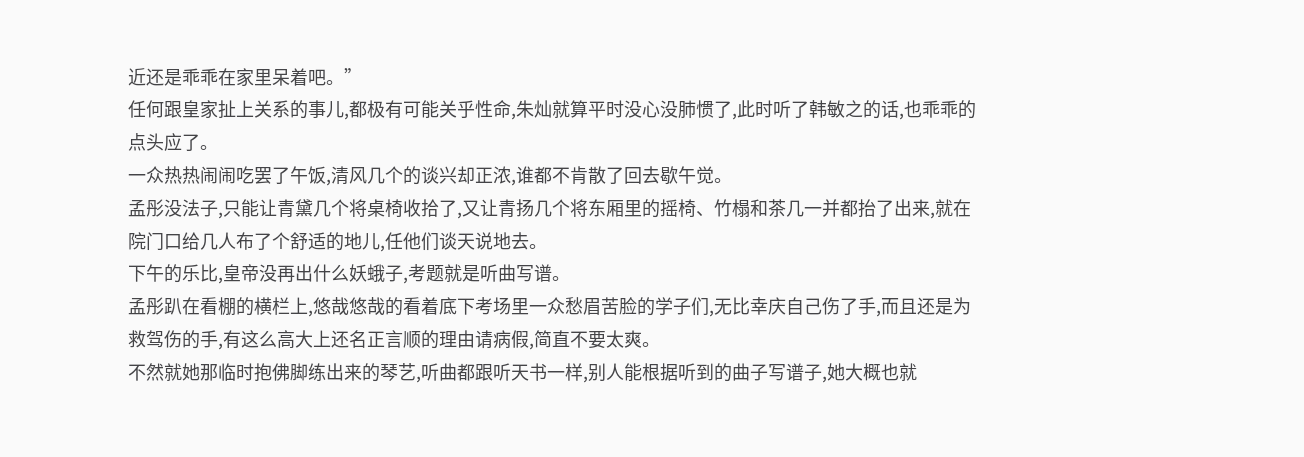近还是乖乖在家里呆着吧。”
任何跟皇家扯上关系的事儿,都极有可能关乎性命,朱灿就算平时没心没肺惯了,此时听了韩敏之的话,也乖乖的点头应了。
一众热热闹闹吃罢了午饭,清风几个的谈兴却正浓,谁都不肯散了回去歇午觉。
孟彤没法子,只能让青黛几个将桌椅收拾了,又让青扬几个将东厢里的摇椅、竹榻和茶几一并都抬了出来,就在院门口给几人布了个舒适的地儿,任他们谈天说地去。
下午的乐比,皇帝没再出什么妖蛾子,考题就是听曲写谱。
孟彤趴在看棚的横栏上,悠哉悠哉的看着底下考场里一众愁眉苦脸的学子们,无比幸庆自己伤了手,而且还是为救驾伤的手,有这么高大上还名正言顺的理由请病假,简直不要太爽。
不然就她那临时抱佛脚练出来的琴艺,听曲都跟听天书一样,别人能根据听到的曲子写谱子,她大概也就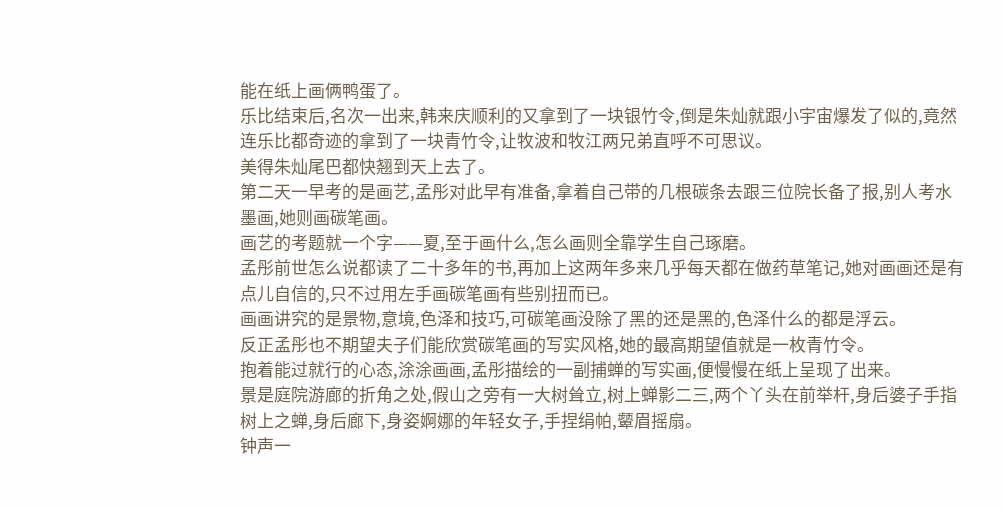能在纸上画俩鸭蛋了。
乐比结束后,名次一出来,韩来庆顺利的又拿到了一块银竹令,倒是朱灿就跟小宇宙爆发了似的,竟然连乐比都奇迹的拿到了一块青竹令,让牧波和牧江两兄弟直呼不可思议。
美得朱灿尾巴都快翘到天上去了。
第二天一早考的是画艺,孟彤对此早有准备,拿着自己带的几根碳条去跟三位院长备了报,别人考水墨画,她则画碳笔画。
画艺的考题就一个字——夏,至于画什么,怎么画则全靠学生自己琢磨。
孟彤前世怎么说都读了二十多年的书,再加上这两年多来几乎每天都在做药草笔记,她对画画还是有点儿自信的,只不过用左手画碳笔画有些别扭而已。
画画讲究的是景物,意境,色泽和技巧,可碳笔画没除了黑的还是黑的,色泽什么的都是浮云。
反正孟彤也不期望夫子们能欣赏碳笔画的写实风格,她的最高期望值就是一枚青竹令。
抱着能过就行的心态,涂涂画画,孟彤描绘的一副捕蝉的写实画,便慢慢在纸上呈现了出来。
景是庭院游廊的折角之处,假山之旁有一大树耸立,树上蝉影二三,两个丫头在前举杆,身后婆子手指树上之蝉,身后廊下,身姿婀娜的年轻女子,手捏绢帕,颦眉摇扇。
钟声一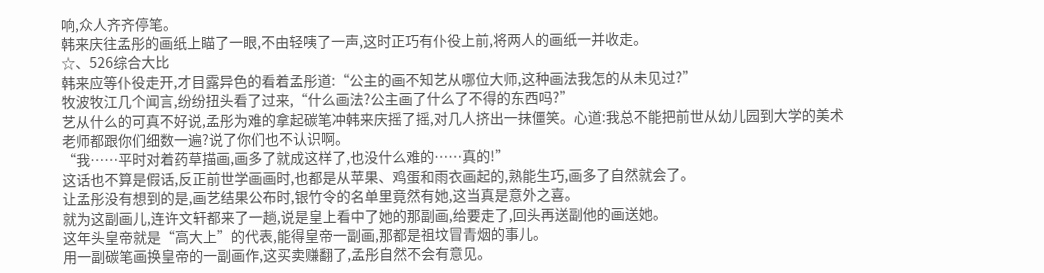响,众人齐齐停笔。
韩来庆往孟彤的画纸上瞄了一眼,不由轻咦了一声,这时正巧有仆役上前,将两人的画纸一并收走。
☆、526综合大比
韩来应等仆役走开,才目露异色的看着孟彤道:“公主的画不知艺从哪位大师,这种画法我怎的从未见过?”
牧波牧江几个闻言,纷纷扭头看了过来,“什么画法?公主画了什么了不得的东西吗?”
艺从什么的可真不好说,孟彤为难的拿起碳笔冲韩来庆摇了摇,对几人挤出一抹僵笑。心道:我总不能把前世从幼儿园到大学的美术老师都跟你们细数一遍?说了你们也不认识啊。
“我……平时对着药草描画,画多了就成这样了,也没什么难的……真的!”
这话也不算是假话,反正前世学画画时,也都是从苹果、鸡蛋和雨衣画起的,熟能生巧,画多了自然就会了。
让孟彤没有想到的是,画艺结果公布时,银竹令的名单里竟然有她,这当真是意外之喜。
就为这副画儿,连许文轩都来了一趟,说是皇上看中了她的那副画,给要走了,回头再送副他的画送她。
这年头皇帝就是“高大上”的代表,能得皇帝一副画,那都是祖坟冒青烟的事儿。
用一副碳笔画换皇帝的一副画作,这买卖赚翻了,孟彤自然不会有意见。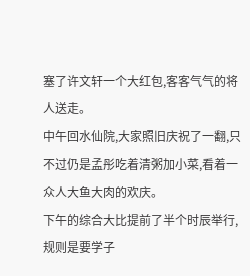塞了许文轩一个大红包,客客气气的将人送走。
中午回水仙院,大家照旧庆祝了一翻,只不过仍是孟彤吃着清粥加小菜,看着一众人大鱼大肉的欢庆。
下午的综合大比提前了半个时辰举行,规则是要学子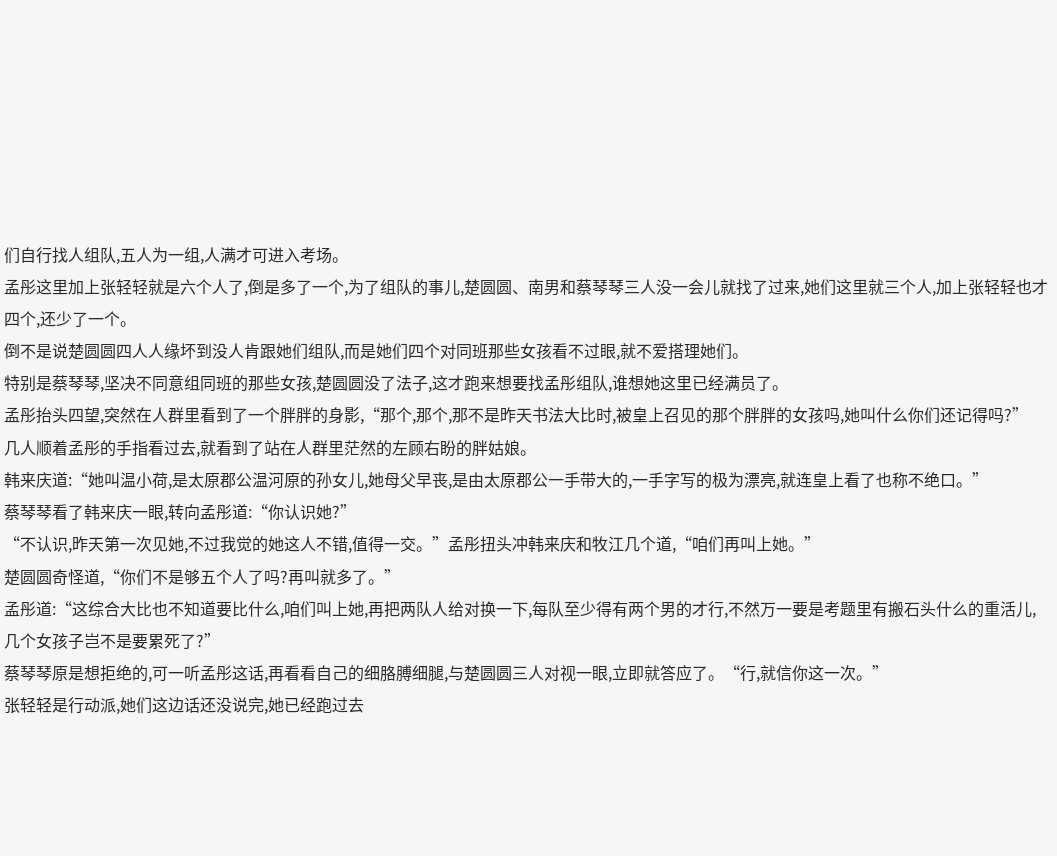们自行找人组队,五人为一组,人满才可进入考场。
孟彤这里加上张轻轻就是六个人了,倒是多了一个,为了组队的事儿,楚圆圆、南男和蔡琴琴三人没一会儿就找了过来,她们这里就三个人,加上张轻轻也才四个,还少了一个。
倒不是说楚圆圆四人人缘坏到没人肯跟她们组队,而是她们四个对同班那些女孩看不过眼,就不爱搭理她们。
特别是蔡琴琴,坚决不同意组同班的那些女孩,楚圆圆没了法子,这才跑来想要找孟彤组队,谁想她这里已经满员了。
孟彤抬头四望,突然在人群里看到了一个胖胖的身影,“那个,那个,那不是昨天书法大比时,被皇上召见的那个胖胖的女孩吗,她叫什么你们还记得吗?”
几人顺着孟彤的手指看过去,就看到了站在人群里茫然的左顾右盼的胖姑娘。
韩来庆道:“她叫温小荷,是太原郡公温河原的孙女儿,她母父早丧,是由太原郡公一手带大的,一手字写的极为漂亮,就连皇上看了也称不绝口。”
蔡琴琴看了韩来庆一眼,转向孟彤道:“你认识她?”
“不认识,昨天第一次见她,不过我觉的她这人不错,值得一交。”孟彤扭头冲韩来庆和牧江几个道,“咱们再叫上她。”
楚圆圆奇怪道,“你们不是够五个人了吗?再叫就多了。”
孟彤道:“这综合大比也不知道要比什么,咱们叫上她,再把两队人给对换一下,每队至少得有两个男的才行,不然万一要是考题里有搬石头什么的重活儿,几个女孩子岂不是要累死了?”
蔡琴琴原是想拒绝的,可一听孟彤这话,再看看自己的细胳膊细腿,与楚圆圆三人对视一眼,立即就答应了。“行,就信你这一次。”
张轻轻是行动派,她们这边话还没说完,她已经跑过去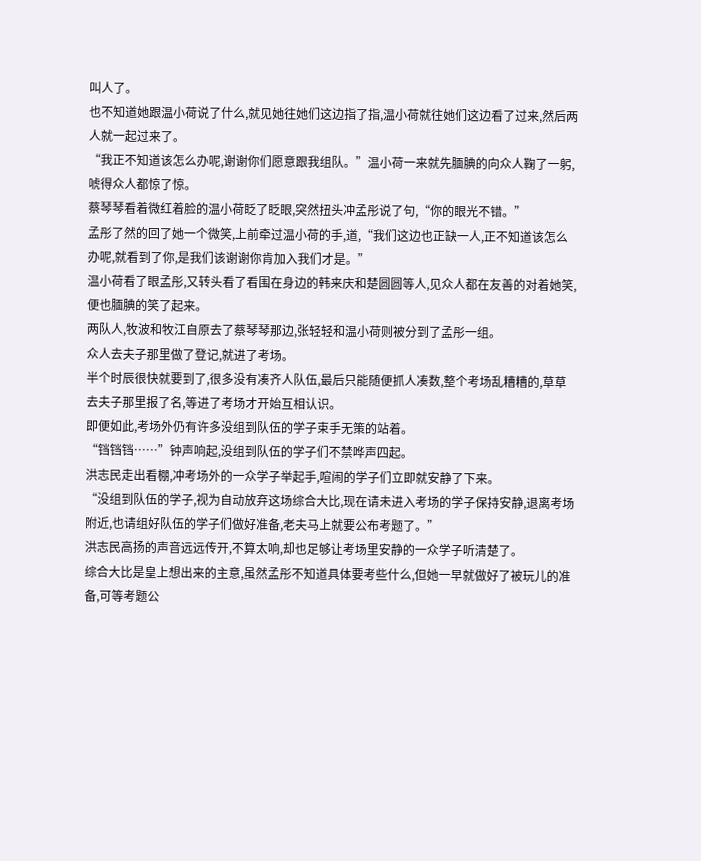叫人了。
也不知道她跟温小荷说了什么,就见她往她们这边指了指,温小荷就往她们这边看了过来,然后两人就一起过来了。
“我正不知道该怎么办呢,谢谢你们愿意跟我组队。”温小荷一来就先腼腆的向众人鞠了一躬,唬得众人都惊了惊。
蔡琴琴看着微红着脸的温小荷眨了眨眼,突然扭头冲孟彤说了句,“你的眼光不错。”
孟彤了然的回了她一个微笑,上前牵过温小荷的手,道,“我们这边也正缺一人,正不知道该怎么办呢,就看到了你,是我们该谢谢你肯加入我们才是。”
温小荷看了眼孟彤,又转头看了看围在身边的韩来庆和楚圆圆等人,见众人都在友善的对着她笑,便也腼腆的笑了起来。
两队人,牧波和牧江自原去了蔡琴琴那边,张轻轻和温小荷则被分到了孟彤一组。
众人去夫子那里做了登记,就进了考场。
半个时辰很快就要到了,很多没有凑齐人队伍,最后只能随便抓人凑数,整个考场乱糟糟的,草草去夫子那里报了名,等进了考场才开始互相认识。
即便如此,考场外仍有许多没组到队伍的学子束手无策的站着。
“铛铛铛……”钟声响起,没组到队伍的学子们不禁哗声四起。
洪志民走出看棚,冲考场外的一众学子举起手,喧闹的学子们立即就安静了下来。
“没组到队伍的学子,视为自动放弃这场综合大比,现在请未进入考场的学子保持安静,退离考场附近,也请组好队伍的学子们做好准备,老夫马上就要公布考题了。”
洪志民高扬的声音远远传开,不算太响,却也足够让考场里安静的一众学子听清楚了。
综合大比是皇上想出来的主意,虽然孟彤不知道具体要考些什么,但她一早就做好了被玩儿的准备,可等考题公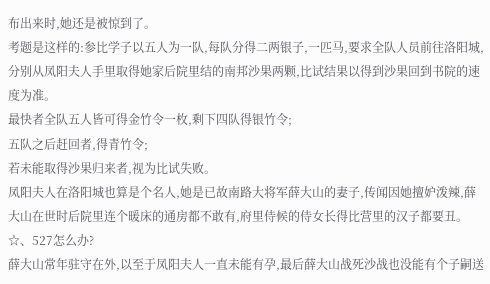布出来时,她还是被惊到了。
考题是这样的:参比学子以五人为一队,每队分得二两银子,一匹马,要求全队人员前往洛阳城,分别从凤阳夫人手里取得她家后院里结的南邦沙果两颗,比试结果以得到沙果回到书院的速度为准。
最快者全队五人皆可得金竹令一枚,剩下四队得银竹令;
五队之后赶回者,得青竹令;
若未能取得沙果归来者,视为比试失败。
凤阳夫人在洛阳城也算是个名人,她是已故南路大将军薛大山的妻子,传闻因她擅妒泼辣,薛大山在世时后院里连个暖床的通房都不敢有,府里侍候的侍女长得比营里的汉子都要丑。
☆、527怎么办?
薛大山常年驻守在外,以至于凤阳夫人一直未能有孕,最后薛大山战死沙战也没能有个子嗣送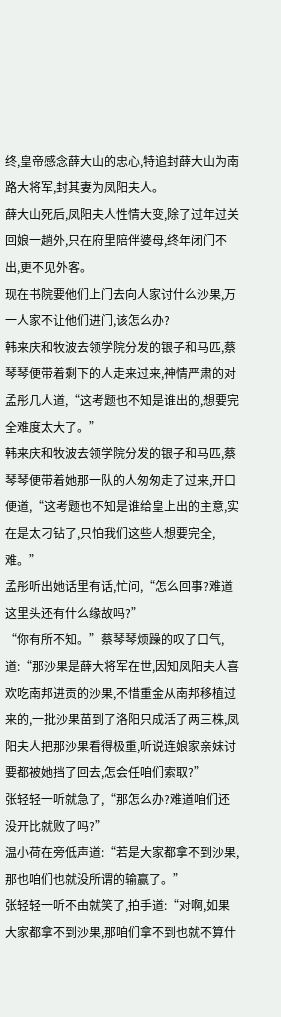终,皇帝感念薛大山的忠心,特追封薛大山为南路大将军,封其妻为凤阳夫人。
薛大山死后,凤阳夫人性情大变,除了过年过关回娘一趟外,只在府里陪伴婆母,终年闭门不出,更不见外客。
现在书院要他们上门去向人家讨什么沙果,万一人家不让他们进门,该怎么办?
韩来庆和牧波去领学院分发的银子和马匹,蔡琴琴便带着剩下的人走来过来,神情严肃的对孟彤几人道,“这考题也不知是谁出的,想要完全难度太大了。”
韩来庆和牧波去领学院分发的银子和马匹,蔡琴琴便带着她那一队的人匆匆走了过来,开口便道,“这考题也不知是谁给皇上出的主意,实在是太刁钻了,只怕我们这些人想要完全,难。”
孟彤听出她话里有话,忙问,“怎么回事?难道这里头还有什么缘故吗?”
“你有所不知。”蔡琴琴烦躁的叹了口气,道:“那沙果是薛大将军在世,因知凤阳夫人喜欢吃南邦进贡的沙果,不惜重金从南邦移植过来的,一批沙果苗到了洛阳只成活了两三株,凤阳夫人把那沙果看得极重,听说连娘家亲妹讨要都被她挡了回去,怎会任咱们索取?”
张轻轻一听就急了,“那怎么办?难道咱们还没开比就败了吗?”
温小荷在旁低声道:“若是大家都拿不到沙果,那也咱们也就没所谓的输赢了。”
张轻轻一听不由就笑了,拍手道:“对啊,如果大家都拿不到沙果,那咱们拿不到也就不算什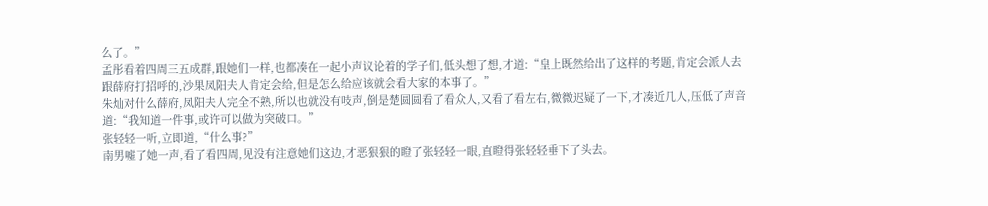么了。”
孟彤看着四周三五成群,跟她们一样,也都凑在一起小声议论着的学子们,低头想了想,才道:“皇上既然给出了这样的考题,肯定会派人去跟薛府打招呼的,沙果凤阳夫人肯定会给,但是怎么给应该就会看大家的本事了。”
朱灿对什么薛府,凤阳夫人完全不熟,所以也就没有吱声,倒是楚圆圆看了看众人,又看了看左右,微微迟疑了一下,才凑近几人,压低了声音道:“我知道一件事,或许可以做为突破口。”
张轻轻一听,立即道,“什么事?”
南男嘘了她一声,看了看四周,见没有注意她们这边,才恶狠狠的瞪了张轻轻一眼,直瞪得张轻轻垂下了头去。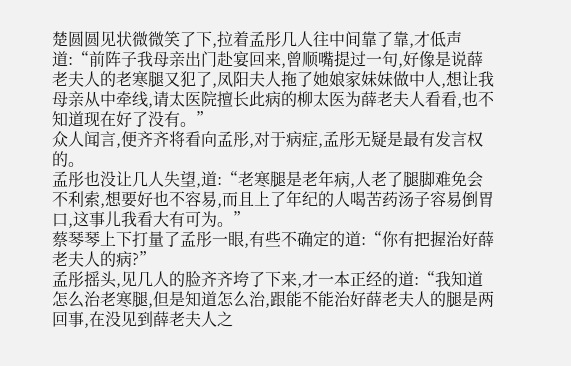楚圆圆见状微微笑了下,拉着孟彤几人往中间靠了靠,才低声道:“前阵子我母亲出门赴宴回来,曾顺嘴提过一句,好像是说薛老夫人的老寒腿又犯了,凤阳夫人拖了她娘家妹妹做中人,想让我母亲从中牵线,请太医院擅长此病的柳太医为薛老夫人看看,也不知道现在好了没有。”
众人闻言,便齐齐将看向孟彤,对于病症,孟彤无疑是最有发言权的。
孟彤也没让几人失望,道:“老寒腿是老年病,人老了腿脚难免会不利索,想要好也不容易,而且上了年纪的人喝苦药汤子容易倒胃口,这事儿我看大有可为。”
蔡琴琴上下打量了孟彤一眼,有些不确定的道:“你有把握治好薛老夫人的病?”
孟彤摇头,见几人的脸齐齐垮了下来,才一本正经的道:“我知道怎么治老寒腿,但是知道怎么治,跟能不能治好薛老夫人的腿是两回事,在没见到薛老夫人之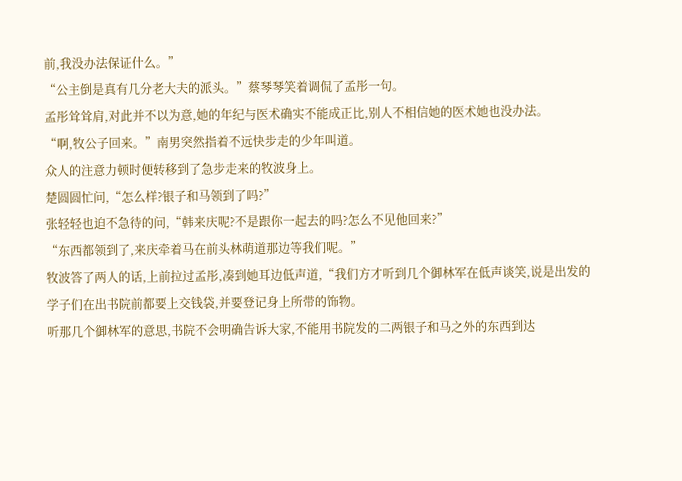前,我没办法保证什么。”
“公主倒是真有几分老大夫的派头。”蔡琴琴笑着调侃了孟彤一句。
孟彤耸耸肩,对此并不以为意,她的年纪与医术确实不能成正比,别人不相信她的医术她也没办法。
“啊,牧公子回来。”南男突然指着不远快步走的少年叫道。
众人的注意力顿时便转移到了急步走来的牧波身上。
楚圆圆忙问,“怎么样?银子和马领到了吗?”
张轻轻也迫不急待的问,“韩来庆呢?不是跟你一起去的吗?怎么不见他回来?”
“东西都领到了,来庆牵着马在前头林萌道那边等我们呢。”
牧波答了两人的话,上前拉过孟彤,凑到她耳边低声道,“我们方才听到几个御林军在低声谈笑,说是出发的学子们在出书院前都要上交钱袋,并要登记身上所带的饰物。
听那几个御林军的意思,书院不会明确告诉大家,不能用书院发的二两银子和马之外的东西到达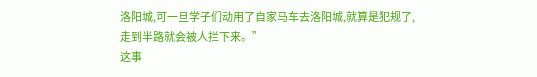洛阳城,可一旦学子们动用了自家马车去洛阳城,就算是犯规了,走到半路就会被人拦下来。”
这事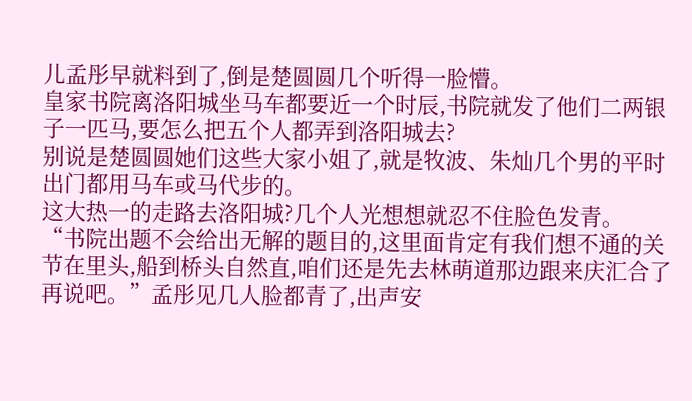儿孟彤早就料到了,倒是楚圆圆几个听得一脸懵。
皇家书院离洛阳城坐马车都要近一个时辰,书院就发了他们二两银子一匹马,要怎么把五个人都弄到洛阳城去?
别说是楚圆圆她们这些大家小姐了,就是牧波、朱灿几个男的平时出门都用马车或马代步的。
这大热一的走路去洛阳城?几个人光想想就忍不住脸色发青。
“书院出题不会给出无解的题目的,这里面肯定有我们想不通的关节在里头,船到桥头自然直,咱们还是先去林萌道那边跟来庆汇合了再说吧。”孟彤见几人脸都青了,出声安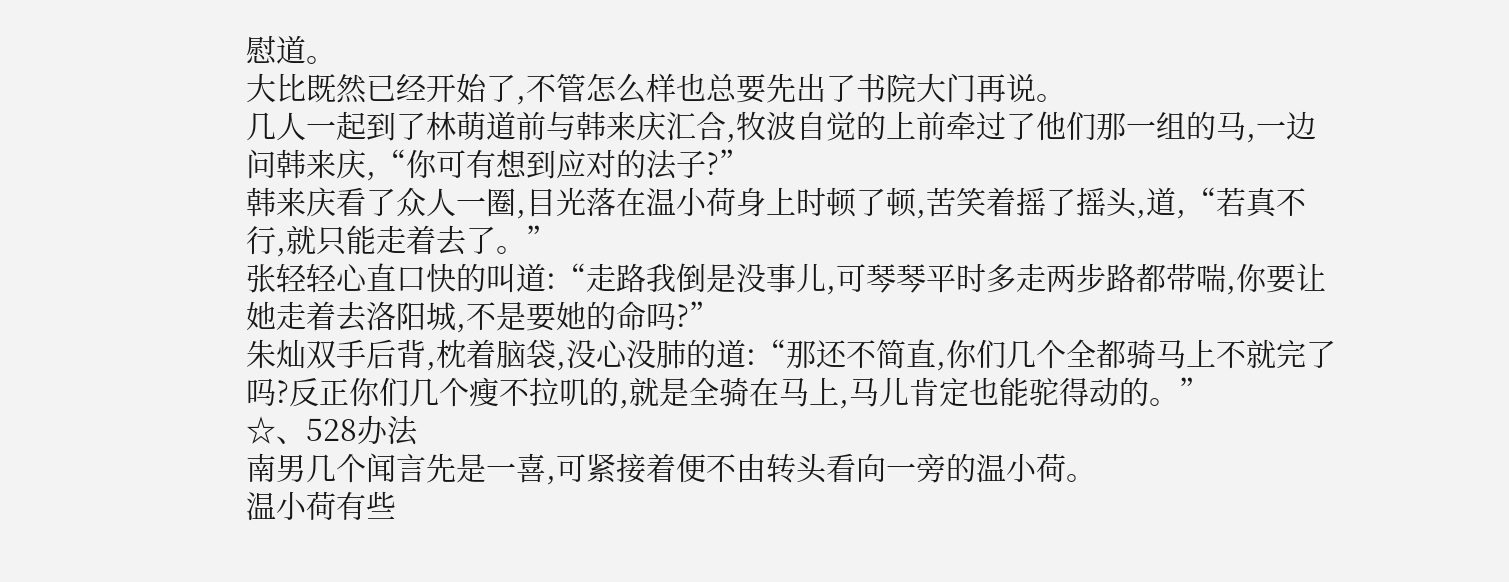慰道。
大比既然已经开始了,不管怎么样也总要先出了书院大门再说。
几人一起到了林萌道前与韩来庆汇合,牧波自觉的上前牵过了他们那一组的马,一边问韩来庆,“你可有想到应对的法子?”
韩来庆看了众人一圈,目光落在温小荷身上时顿了顿,苦笑着摇了摇头,道,“若真不行,就只能走着去了。”
张轻轻心直口快的叫道:“走路我倒是没事儿,可琴琴平时多走两步路都带喘,你要让她走着去洛阳城,不是要她的命吗?”
朱灿双手后背,枕着脑袋,没心没肺的道:“那还不简直,你们几个全都骑马上不就完了吗?反正你们几个瘦不拉叽的,就是全骑在马上,马儿肯定也能驼得动的。”
☆、528办法
南男几个闻言先是一喜,可紧接着便不由转头看向一旁的温小荷。
温小荷有些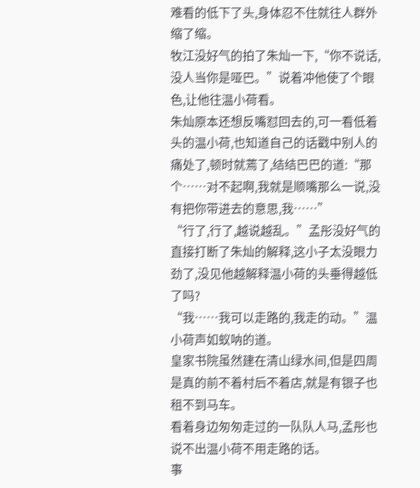难看的低下了头,身体忍不住就往人群外缩了缩。
牧江没好气的拍了朱灿一下,“你不说话,没人当你是哑巴。”说着冲他使了个眼色,让他往温小荷看。
朱灿原本还想反嘴怼回去的,可一看低着头的温小荷,也知道自己的话戳中别人的痛处了,顿时就蔫了,结结巴巴的道:“那个……对不起啊,我就是顺嘴那么一说,没有把你带进去的意思,我……”
“行了,行了,越说越乱。”孟彤没好气的直接打断了朱灿的解释,这小子太没眼力劲了,没见他越解释温小荷的头垂得越低了吗?
“我……我可以走路的,我走的动。”温小荷声如蚁呐的道。
皇家书院虽然建在清山绿水间,但是四周是真的前不着村后不着店,就是有银子也租不到马车。
看着身边匆匆走过的一队队人马,孟彤也说不出温小荷不用走路的话。
事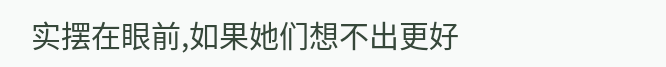实摆在眼前,如果她们想不出更好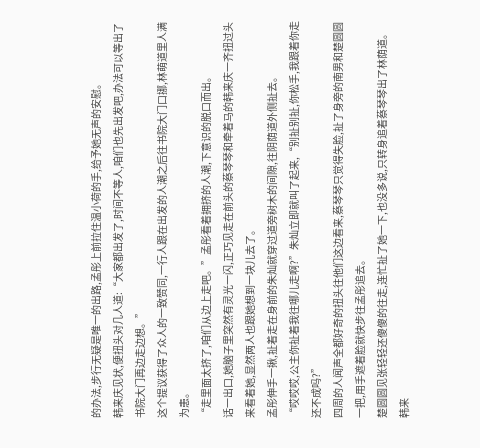的办法,步行无疑是唯一的出路,孟彤上前拉住温小荷的手,给予她无声的安慰。
韩来庆见状,便扭头对几人道:“大家都出发了,时间不等人,咱们也先出发吧,办法可以等出了书院大门再边走边想。”
这个提议获得了众人的一致赞同,一行人跟在出发的人潮之后往书院大门口挪,林萌道里人满为患。
“走里面太挤了,咱们从边上走吧。”孟彤看着拥挤的人潮,下意识的脱口而出。
话一出口,她脑子里突然有灵光一闪,正巧见走在前头的蔡琴琴和牵着马的韩来庆一齐扭过头来看着她,显然两人也跟她想到一块儿去了。
孟彤伸手一揪,扯着走在身前的朱灿就穿过道旁树木的间隙,往阴荫道外侧扯去。
“哎哎哎,公主你扯着我往哪儿走啊?”朱灿立即就叫了起来,“别扯别扯,你松手,我跟着你走还不成吗?”
四周的人闻声全都好奇的扭头往他们这边看来,蔡琴琴只觉得失脸,扯了身旁的南男和楚圆圆一把,用手遮着脸就快步往孟彤追去。
楚圆圆见张轻轻还傻傻的往走,连忙扯了她一下,也没多说,只转身追着蔡琴琴出了林荫道。
韩来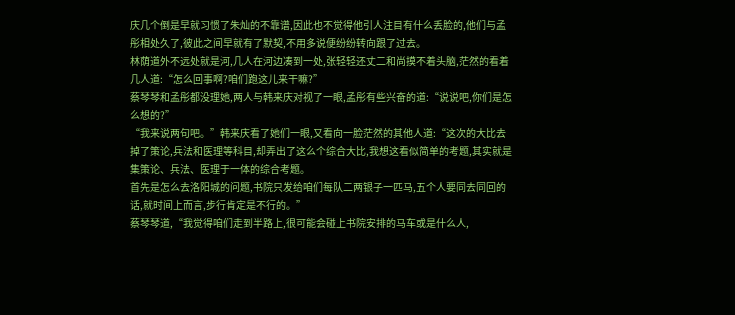庆几个倒是早就习惯了朱灿的不靠谱,因此也不觉得他引人注目有什么丢脸的,他们与孟彤相处久了,彼此之间早就有了默契,不用多说便纷纷转向跟了过去。
林荫道外不远处就是河,几人在河边凑到一处,张轻轻还丈二和尚摸不着头脑,茫然的看着几人道:“怎么回事啊?咱们跑这儿来干嘛?”
蔡琴琴和孟彤都没理她,两人与韩来庆对视了一眼,孟彤有些兴奋的道:“说说吧,你们是怎么想的?”
“我来说两句吧。”韩来庆看了她们一眼,又看向一脸茫然的其他人道:“这次的大比去掉了策论,兵法和医理等科目,却弄出了这么个综合大比,我想这看似简单的考题,其实就是集策论、兵法、医理于一体的综合考题。
首先是怎么去洛阳城的问题,书院只发给咱们每队二两银子一匹马,五个人要同去同回的话,就时间上而言,步行肯定是不行的。”
蔡琴琴道,“我觉得咱们走到半路上,很可能会碰上书院安排的马车或是什么人,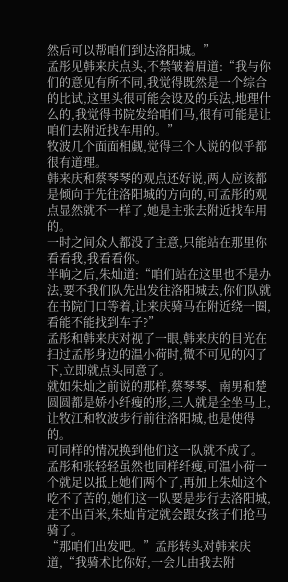然后可以帮咱们到达洛阳城。”
孟彤见韩来庆点头,不禁皱着眉道:“我与你们的意见有所不同,我觉得既然是一个综合的比试,这里头很可能会设及的兵法,地理什么的,我觉得书院发给咱们马,很有可能是让咱们去附近找车用的。”
牧波几个面面相觑,觉得三个人说的似乎都很有道理。
韩来庆和蔡琴琴的观点还好说,两人应该都是倾向于先往洛阳城的方向的,可孟彤的观点显然就不一样了,她是主张去附近找车用的。
一时之间众人都没了主意,只能站在那里你看看我,我看看你。
半晌之后,朱灿道:“咱们站在这里也不是办法,要不我们队先出发往洛阳城去,你们队就在书院门口等着,让来庆骑马在附近绕一圈,看能不能找到车子?”
孟彤和韩来庆对视了一眼,韩来庆的目光在扫过孟彤身边的温小荷时,微不可见的闪了下,立即就点头同意了。
就如朱灿之前说的那样,蔡琴琴、南男和楚圆圆都是娇小纤瘦的形,三人就是全坐马上,让牧江和牧波步行前往洛阳城,也是使得的。
可同样的情况换到他们这一队就不成了。
孟彤和张轻轻虽然也同样纤瘦,可温小荷一个就足以抵上她们两个了,再加上朱灿这个吃不了苦的,她们这一队要是步行去洛阳城,走不出百米,朱灿肯定就会跟女孩子们抢马骑了。
“那咱们出发吧。”孟彤转头对韩来庆道,“我骑术比你好,一会儿由我去附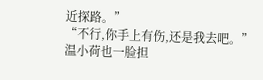近探路。”
“不行,你手上有伤,还是我去吧。”
温小荷也一脸担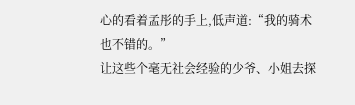心的看着孟彤的手上,低声道:“我的骑术也不错的。”
让这些个毫无社会经验的少爷、小姐去探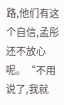路,他们有这个自信,孟彤还不放心呢。“不用说了,我就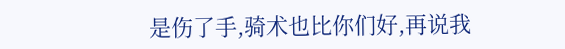是伤了手,骑术也比你们好,再说我